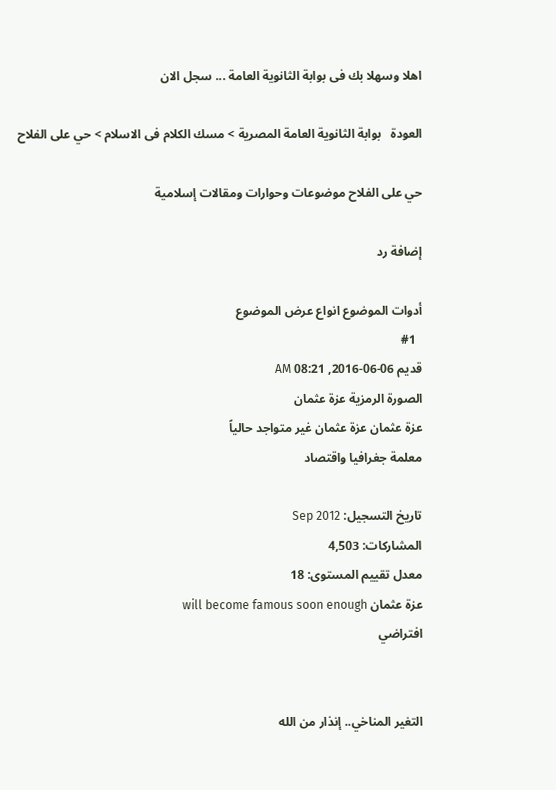اهلا وسهلا بك فى بوابة الثانوية العامة ... سجل الان

العودة   بوابة الثانوية العامة المصرية > مسك الكلام فى الاسلام > حي على الفلاح

حي على الفلاح موضوعات وحوارات ومقالات إسلامية

إضافة رد

أدوات الموضوع انواع عرض الموضوع
  #1
قديم 06-06-2016, 08:21 AM
الصورة الرمزية عزة عثمان
عزة عثمان عزة عثمان غير متواجد حالياً
معلمة جغرافيا واقتصاد

تاريخ التسجيل: Sep 2012
المشاركات: 4,503
معدل تقييم المستوى: 18
عزة عثمان will become famous soon enough
افتراضي


التغير المناخي.. إنذار من الله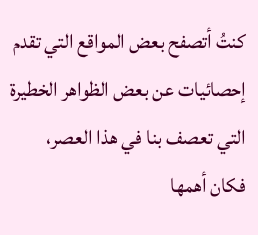كنتُ أتصفح بعض المواقع التي تقدم إحصائيات عن بعض الظواهر الخطيرة التي تعصف بنا في هذا العصر، فكان أهمها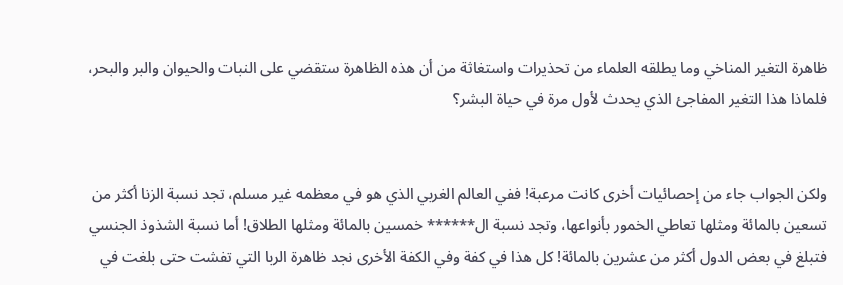ظاهرة التغير المناخي وما يطلقه العلماء من تحذيرات واستغاثة من أن هذه الظاهرة ستقضي على النبات والحيوان والبر والبحر، فلماذا هذا التغير المفاجئ الذي يحدث لأول مرة في حياة البشر؟


ولكن الجواب جاء من إحصائيات أخرى كانت مرعبة! ففي العالم الغربي الذي هو في معظمه غير مسلم، تجد نسبة الزنا أكثر من تسعين بالمائة ومثلها تعاطي الخمور بأنواعها، وتجد نسبة ال****** خمسين بالمائة ومثلها الطلاق! أما نسبة الشذوذ الجنسي فتبلغ في بعض الدول أكثر من عشرين بالمائة! كل هذا في كفة وفي الكفة الأخرى نجد ظاهرة الربا التي تفشت حتى بلغت في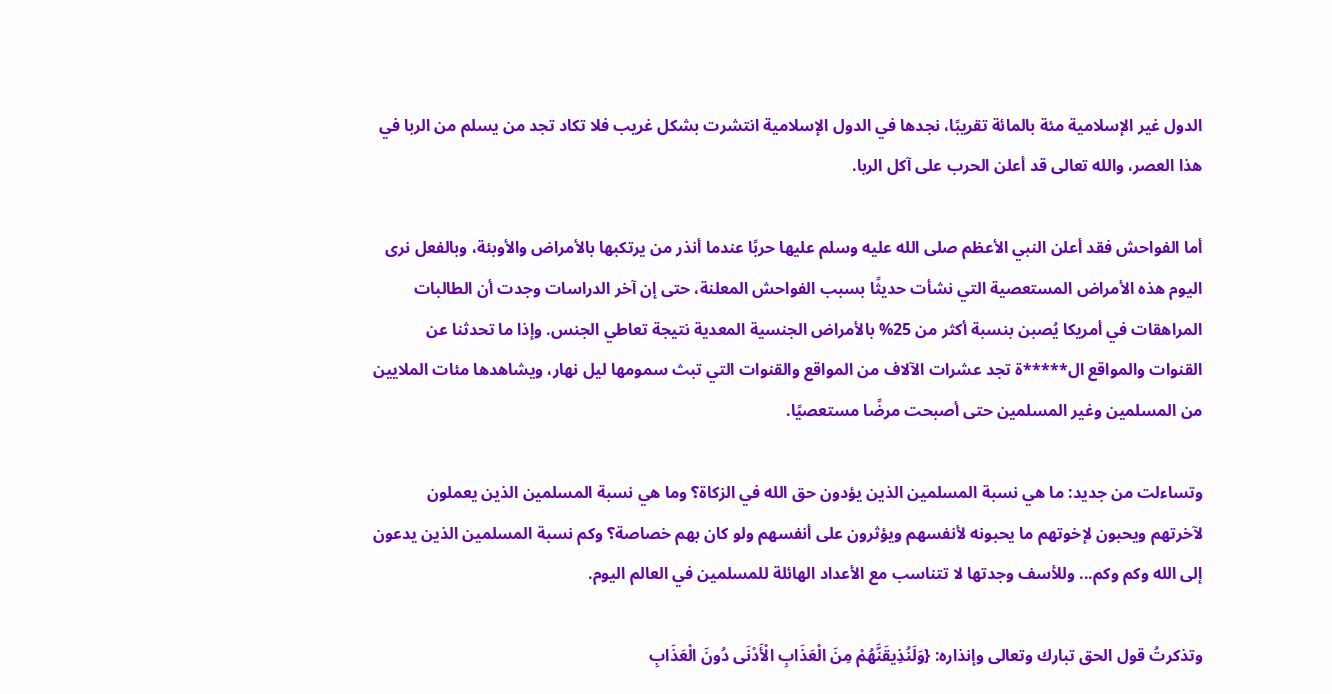الدول غير الإسلامية مئة بالمائة تقريبًا، نجدها في الدول الإسلامية انتشرت بشكل غريب فلا تكاد تجد من يسلم من الربا في هذا العصر، والله تعالى قد أعلن الحرب على آكل الربا.

أما الفواحش فقد أعلن النبي الأعظم صلى الله عليه وسلم عليها حربًا عندما أنذر من يرتكبها بالأمراض والأوبئة، وبالفعل نرى اليوم هذه الأمراض المستعصية التي نشأت حديثًا بسبب الفواحش المعلنة، حتى إن آخر الدراسات وجدت أن الطالبات المراهقات في أمريكا يُصبن بنسبة أكثر من 25% بالأمراض الجنسية المعدية نتيجة تعاطي الجنس. وإذا ما تحدثنا عن القنوات والمواقع ال*****ة تجد عشرات الآلاف من المواقع والقنوات التي تبث سمومها ليل نهار، ويشاهدها مئات الملايين من المسلمين وغير المسلمين حتى أصبحت مرضًا مستعصيًا.

وتساءلت من جديد: ما هي نسبة المسلمين الذين يؤدون حق الله في الزكاة؟ وما هي نسبة المسلمين الذين يعملون لآخرتهم ويحبون لإخوتهم ما يحبونه لأنفسهم ويؤثرون على أنفسهم ولو كان بهم خصاصة؟ وكم نسبة المسلمين الذين يدعون إلى الله وكم وكم... وللأسف وجدتها لا تتناسب مع الأعداد الهائلة للمسلمين في العالم اليوم.

وتذكرتُ قول الحق تبارك وتعالى وإنذاره: {وَلَنُذِيقَنَّهُمْ مِنَ الْعَذَابِ الْأَدْنَى دُونَ الْعَذَابِ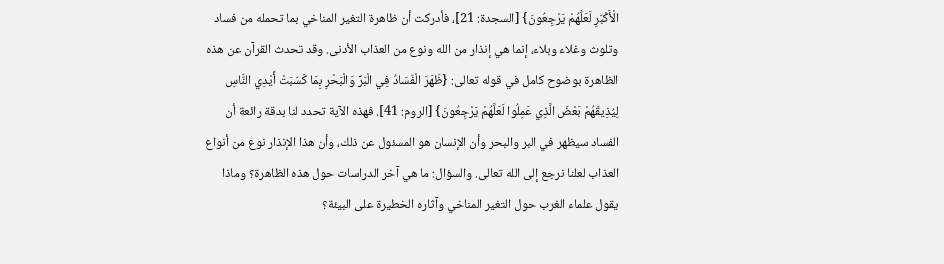الْأَكْبَرِ لَعَلَّهُمْ يَرْجِعُونَ} [السجدة: 21]، فأدركت أن ظاهرة التغير المناخي بما تحمله من فساد وتلوث وغلاء وبلاء، إنما هي إنذار من الله ونوع من العذاب الأدنى. وقد تحدث القرآن عن هذه الظاهرة بوضوح كامل في قوله تعالى: {ظَهَرَ الْفَسَادُ فِي الْبَرِّ وَالْبَحْرِ بِمَا كَسَبَتْ أَيْدِي النَّاسِ لِيُذِيقَهُمْ بَعْضَ الَّذِي عَمِلُوا لَعَلَّهُمْ يَرْجِعُونَ} [الروم: 41]. فهذه الآية تحدد لنا بدقة رائعة أن الفساد سيظهر في البر والبحر وأن الإنسان هو المسئول عن ذلك، وأن هذا الإنذار نوع من أنواع العذاب لعلنا نرجع إلى الله تعالى. والسؤال: ما هي آخر الدراسات حول هذه الظاهرة؟ وماذا يقول علماء الغرب حول التغير المناخي وآثاره الخطيرة على البيئة؟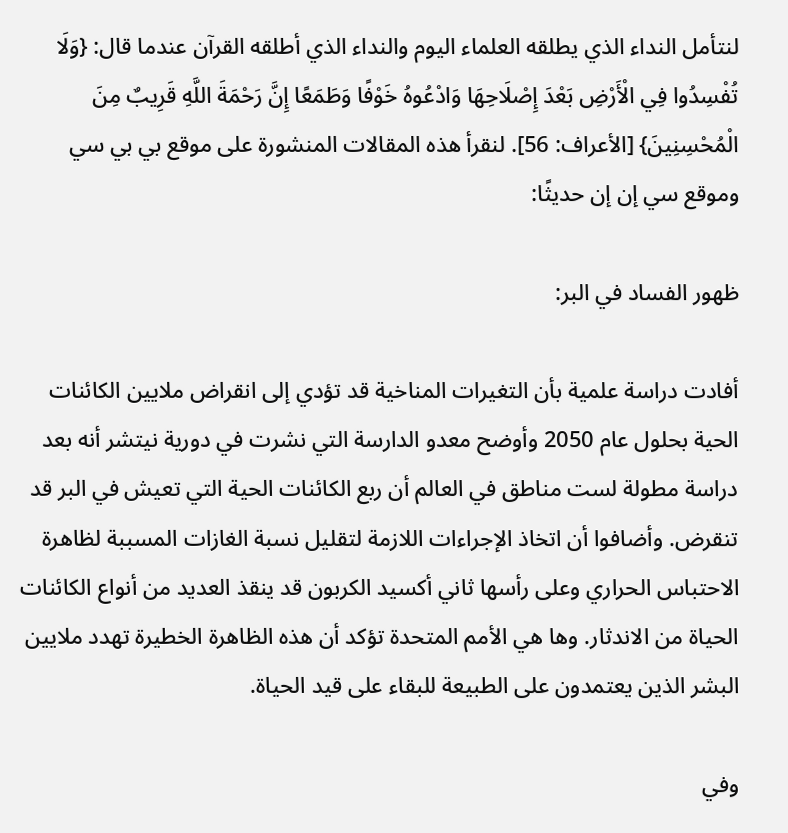لنتأمل النداء الذي يطلقه العلماء اليوم والنداء الذي أطلقه القرآن عندما قال: {وَلَا تُفْسِدُوا فِي الْأَرْضِ بَعْدَ إِصْلَاحِهَا وَادْعُوهُ خَوْفًا وَطَمَعًا إِنَّ رَحْمَةَ اللَّهِ قَرِيبٌ مِنَ الْمُحْسِنِينَ} [الأعراف: 56]. لنقرأ هذه المقالات المنشورة على موقع بي بي سي وموقع سي إن إن حديثًا:

ظهور الفساد في البر:

أفادت دراسة علمية بأن التغيرات المناخية قد تؤدي إلى انقراض ملايين الكائنات الحية بحلول عام 2050 وأوضح معدو الدارسة التي نشرت في دورية نيتشر أنه بعد دراسة مطولة لست مناطق في العالم أن ربع الكائنات الحية التي تعيش في البر قد تنقرض. وأضافوا أن اتخاذ الإجراءات اللازمة لتقليل نسبة الغازات المسببة لظاهرة الاحتباس الحراري وعلى رأسها ثاني أكسيد الكربون قد ينقذ العديد من أنواع الكائنات الحياة من الاندثار. وها هي الأمم المتحدة تؤكد أن هذه الظاهرة الخطيرة تهدد ملايين البشر الذين يعتمدون على الطبيعة للبقاء على قيد الحياة.

وفي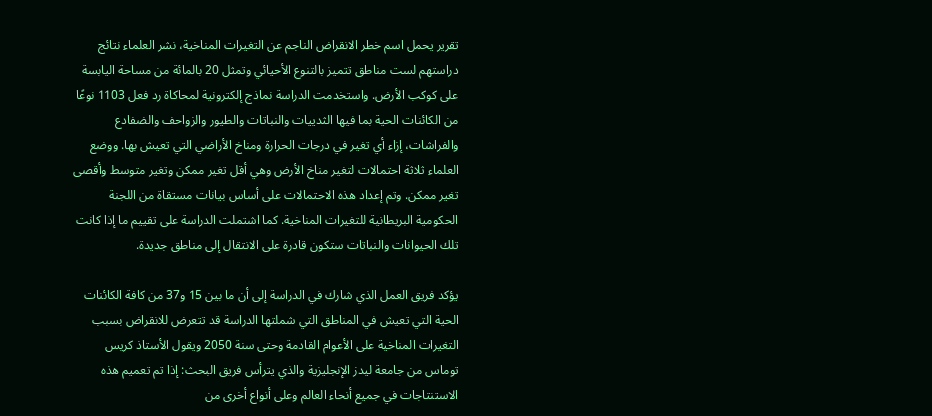تقرير يحمل اسم خطر الانقراض الناجم عن التغيرات المناخية، نشر العلماء نتائج دراستهم لست مناطق تتميز بالتنوع الأحيائي وتمثل 20 بالمائة من مساحة اليابسة على كوكب الأرض. واستخدمت الدراسة نماذج إلكترونية لمحاكاة رد فعل 1103 نوعًا من الكائنات الحية بما فيها الثدييات والنباتات والطيور والزواحف والضفادع والفراشات، إزاء أي تغير في درجات الحرارة ومناخ الأراضي التي تعيش بها. ووضع العلماء ثلاثة احتمالات لتغير مناخ الأرض وهي أقل تغير ممكن وتغير متوسط وأقصى تغير ممكن. وتم إعداد هذه الاحتمالات على أساس بيانات مستقاة من اللجنة الحكومية البريطانية للتغيرات المناخية. كما اشتملت الدراسة على تقييم ما إذا كانت تلك الحيوانات والنباتات ستكون قادرة على الانتقال إلى مناطق جديدة.

يؤكد فريق العمل الذي شارك في الدراسة إلى أن ما بين 15 و37 من كافة الكائنات الحية التي تعيش في المناطق التي شملتها الدراسة قد تتعرض للانقراض بسبب التغيرات المناخية على الأعوام القادمة وحتى سنة 2050 ويقول الأستاذ كريس توماس من جامعة ليدز الإنجليزية والذي يترأس فريق البحث: إذا تم تعميم هذه الاستنتاجات في جميع أنحاء العالم وعلى أنواع أخرى من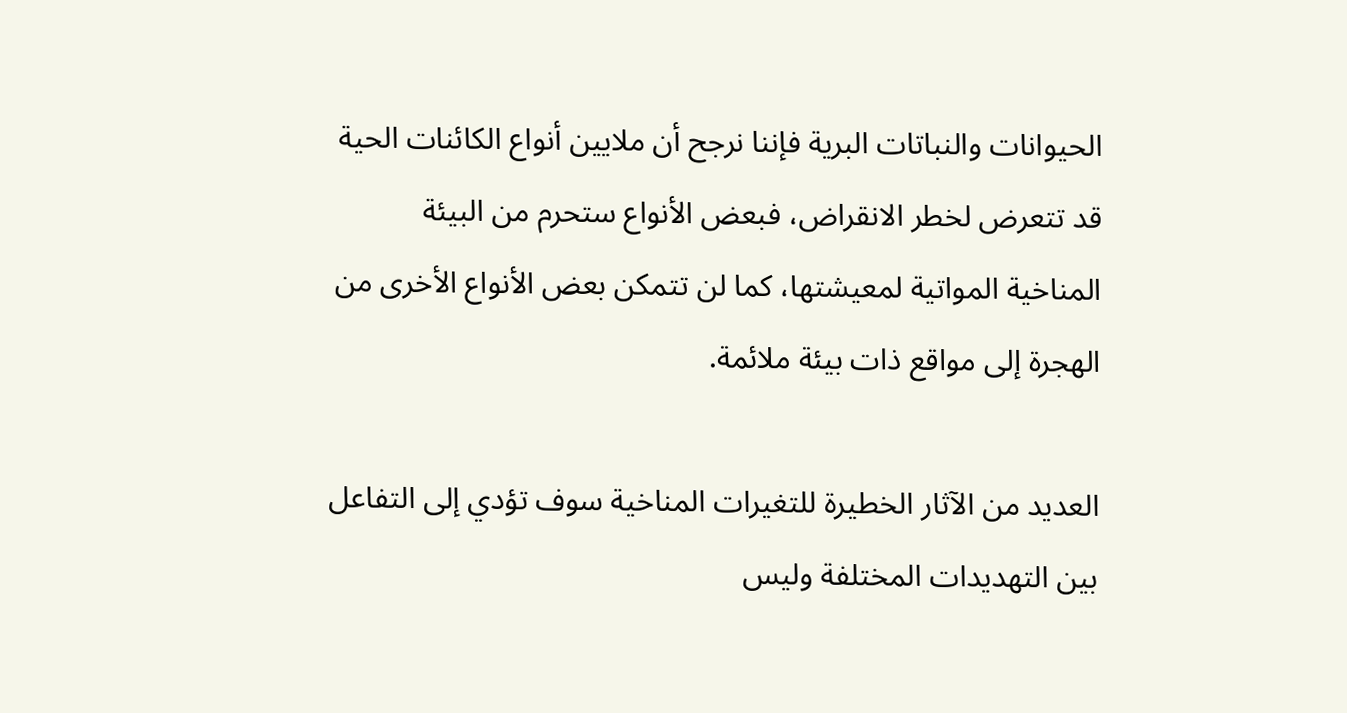الحيوانات والنباتات البرية فإننا نرجح أن ملايين أنواع الكائنات الحية قد تتعرض لخطر الانقراض، فبعض الأنواع ستحرم من البيئة المناخية المواتية لمعيشتها، كما لن تتمكن بعض الأنواع الأخرى من الهجرة إلى مواقع ذات بيئة ملائمة.

العديد من الآثار الخطيرة للتغيرات المناخية سوف تؤدي إلى التفاعل بين التهديدات المختلفة وليس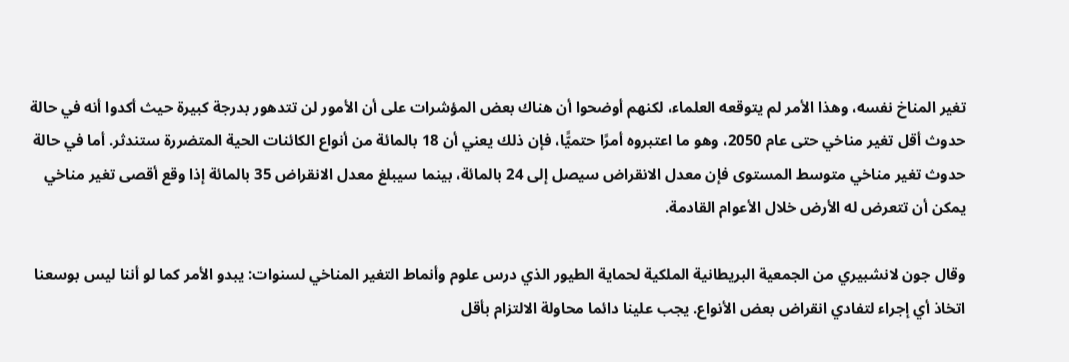تغير المناخ نفسه، وهذا الأمر لم يتوقعه العلماء، لكنهم أوضحوا أن هناك بعض المؤشرات على أن الأمور لن تتدهور بدرجة كبيرة حيث أكدوا أنه في حالة حدوث أقل تغير مناخي حتى عام 2050، وهو ما اعتبروه أمرًا حتميًّا، فإن ذلك يعني أن 18 بالمائة من أنواع الكائنات الحية المتضررة ستندثر. أما في حالة حدوث تغير مناخي متوسط المستوى فإن معدل الانقراض سيصل إلى 24 بالمائة، بينما سيبلغ معدل الانقراض 35 بالمائة إذا وقع أقصى تغير مناخي يمكن أن تتعرض له الأرض خلال الأعوام القادمة.

وقال جون لانشبيري من الجمعية البريطانية الملكية لحماية الطيور الذي درس علوم وأنماط التغير المناخي لسنوات: يبدو الأمر كما لو أننا ليس بوسعنا اتخاذ أي إجراء لتفادي انقراض بعض الأنواع. يجب علينا دائما محاولة الالتزام بأقل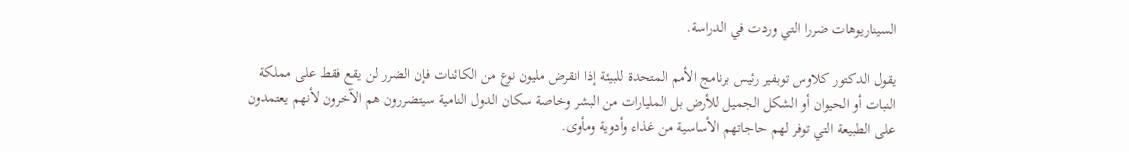السيناريوهات ضررا التي وردت في الدراسة.

يقول الدكتور كلاوس توبفير رئيس برنامج الأمم المتحدة للبيئة إذا انقرض مليون نوع من الكائنات فإن الضرر لن يقع فقط على مملكة النبات أو الحيوان أو الشكل الجميل للأرض بل المليارات من البشر وخاصة سكان الدول النامية سيتضررون هم الآخرون لأنهم يعتمدون على الطبيعة التي توفر لهم حاجاتهم الأساسية من غذاء وأدوية ومأوى.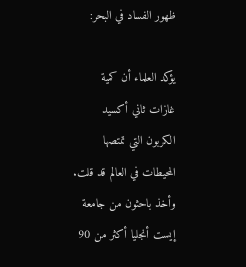ظهور الفساد في البحر:

يؤكد العلماء أن كمية غازات ثاني أكسيد الكربون التي تمتصها المحيطات في العالم قد قلت. وأخذ باحثون من جامعة إيست أنجليا أكثر من 90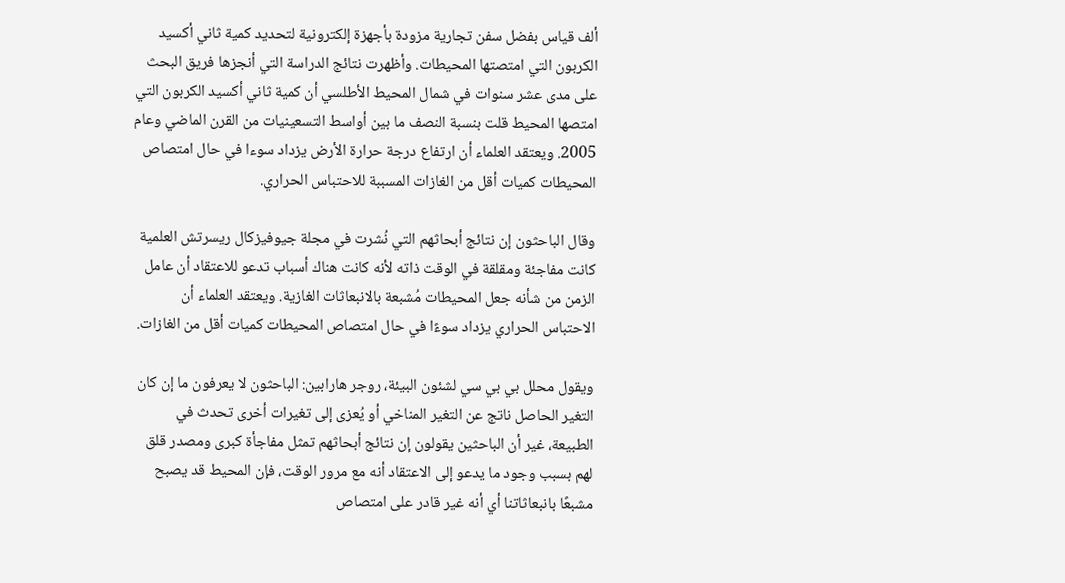ألف قياس بفضل سفن تجارية مزودة بأجهزة إلكترونية لتحديد كمية ثاني أكسيد الكربون التي امتصتها المحيطات. وأظهرت نتائج الدراسة التي أنجزها فريق البحث على مدى عشر سنوات في شمال المحيط الأطلسي أن كمية ثاني أكسيد الكربون التي امتصها المحيط قلت بنسبة النصف ما بين أواسط التسعينيات من القرن الماضي وعام 2005. ويعتقد العلماء أن ارتفاع درجة حرارة الأرض يزداد سوءا في حال امتصاص المحيطات كميات أقل من الغازات المسببة للاحتباس الحراري.

وقال الباحثون إن نتائج أبحاثهم التي نُشرت في مجلة جيوفيزكال ريسرتش العلمية كانت مفاجئة ومقلقة في الوقت ذاته لأنه كانت هناك أسباب تدعو للاعتقاد أن عامل الزمن من شأنه جعل المحيطات مُشبعة بالانبعاثات الغازية. ويعتقد العلماء أن الاحتباس الحراري يزداد سوءًا في حال امتصاص المحيطات كميات أقل من الغازات.

ويقول محلل بي بي سي لشئون البيئة، روجر هارابين: الباحثون لا يعرفون ما إن كان التغير الحاصل ناتج عن التغير المناخي أو يُعزى إلى تغيرات أخرى تحدث في الطبيعة، غير أن الباحثين يقولون إن نتائج أبحاثهم تمثل مفاجأة كبرى ومصدر قلق لهم بسبب وجود ما يدعو إلى الاعتقاد أنه مع مرور الوقت، فإن المحيط قد يصبح مشبعًا بانبعاثاتنا أي أنه غير قادر على امتصاص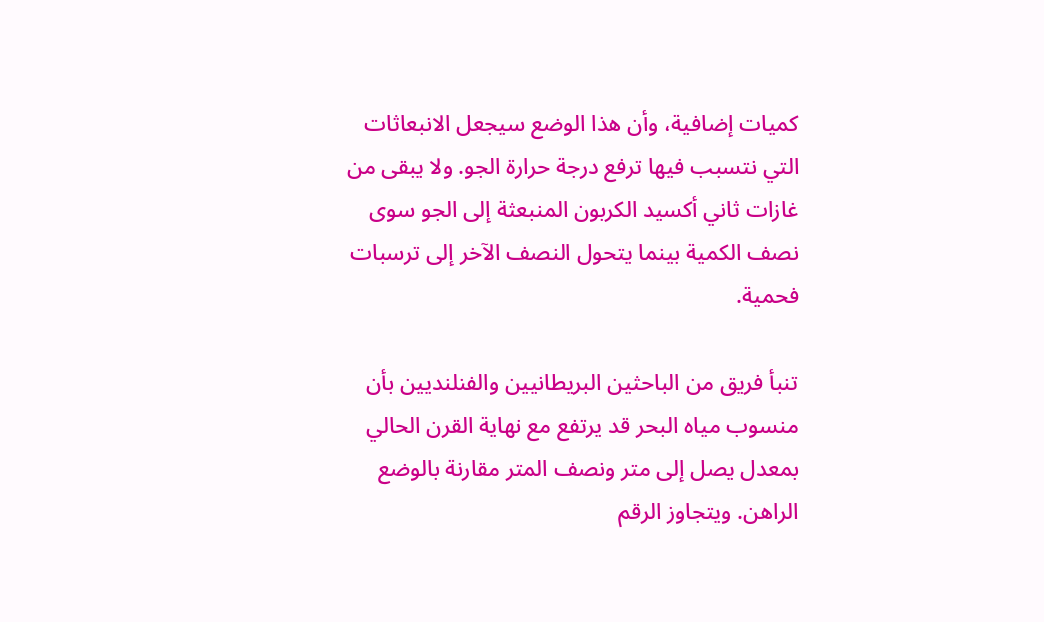كميات إضافية، وأن هذا الوضع سيجعل الانبعاثات التي نتسبب فيها ترفع درجة حرارة الجو. ولا يبقى من غازات ثاني أكسيد الكربون المنبعثة إلى الجو سوى نصف الكمية بينما يتحول النصف الآخر إلى ترسبات فحمية.

تنبأ فريق من الباحثين البريطانيين والفنلنديين بأن منسوب مياه البحر قد يرتفع مع نهاية القرن الحالي بمعدل يصل إلى متر ونصف المتر مقارنة بالوضع الراهن. ويتجاوز الرقم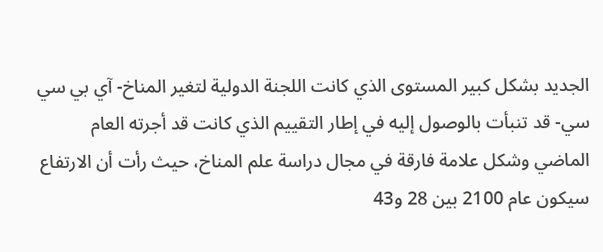الجديد بشكل كبير المستوى الذي كانت اللجنة الدولية لتغير المناخ- آي بي سي سي- قد تنبأت بالوصول إليه في إطار التقييم الذي كانت قد أجرته العام الماضي وشكل علامة فارقة في مجال دراسة علم المناخ، حيث رأت أن الارتفاع سيكون عام 2100 بين 28 و43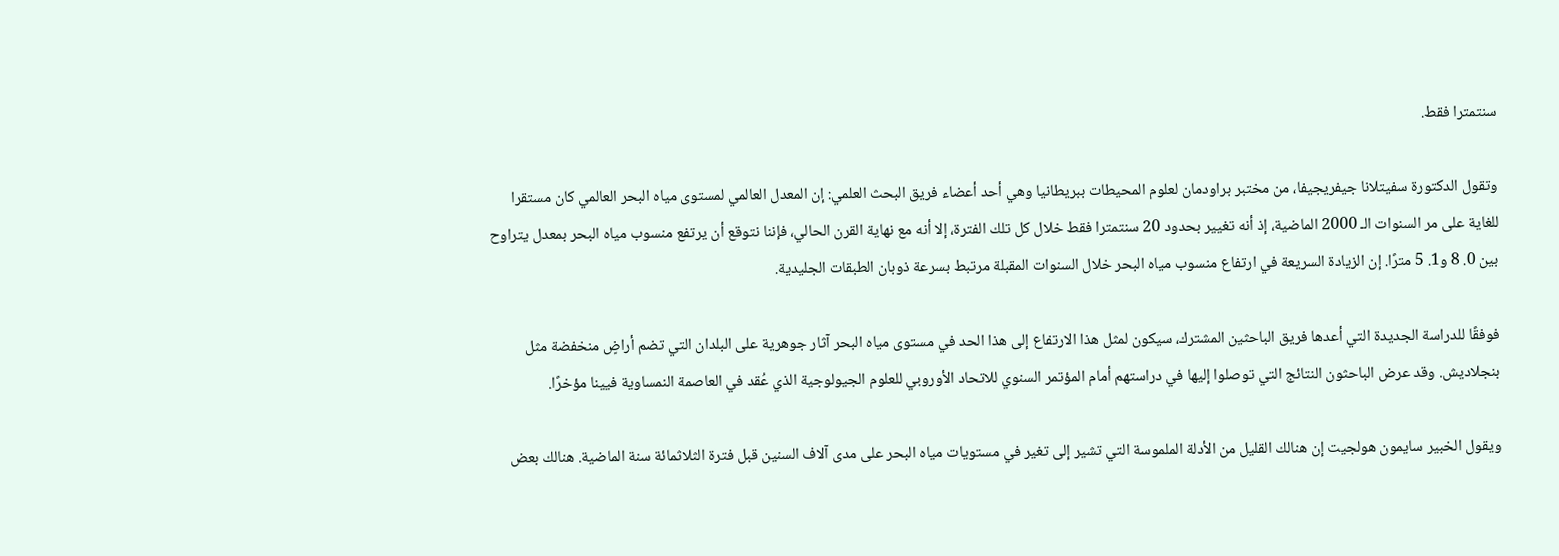سنتمترا فقط.

وتقول الدكتورة سفيتلانا جيفريجيفا، من مختبر براودمان لعلوم المحيطات ببريطانيا وهي أحد أعضاء فريق البحث العلمي: إن المعدل العالمي لمستوى مياه البحر العالمي كان مستقرا للغاية على مر السنوات الـ 2000 الماضية، إذ أنه تغيير بحدود 20 سنتمترا فقط خلال كل تلك الفترة، إلا أنه مع نهاية القرن الحالي، فإننا نتوقع أن يرتفع منسوب مياه البحر بمعدل يتراوح بين 0. 8 و1. 5 مترًا. إن الزيادة السريعة في ارتفاع منسوب مياه البحر خلال السنوات المقبلة مرتبط بسرعة ذوبان الطبقات الجليدية.

فوفقًا للدراسة الجديدة التي أعدها فريق الباحثين المشترك، سيكون لمثل هذا الارتفاع إلى هذا الحد في مستوى مياه البحر آثار جوهرية على البلدان التي تضم أراضٍ منخفضة مثل بنجلاديش. وقد عرض الباحثون النتائج التي توصلوا إليها في دراستهم أمام المؤتمر السنوي للاتحاد الأوروبي للعلوم الجيولوجية الذي عُقد في العاصمة النمساوية فيينا مؤخرًا.

ويقول الخبير سايمون هولجيت إن هنالك القليل من الأدلة الملموسة التي تشير إلى تغير في مستويات مياه البحر على مدى آلاف السنين قبل فترة الثلاثمائة سنة الماضية. هنالك بعض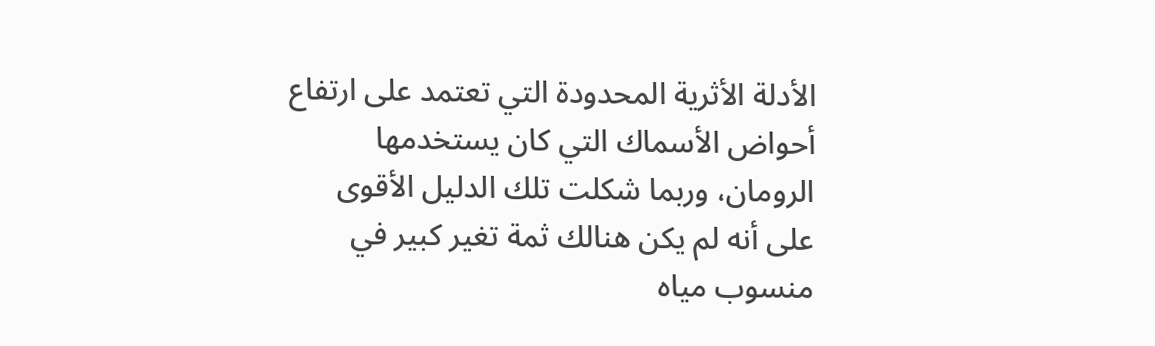الأدلة الأثرية المحدودة التي تعتمد على ارتفاع أحواض الأسماك التي كان يستخدمها الرومان، وربما شكلت تلك الدليل الأقوى على أنه لم يكن هنالك ثمة تغير كبير في منسوب مياه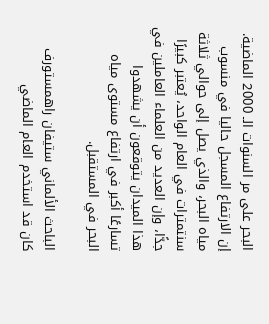البحر على مر السنوات الـ 2000 الماضية. إن الارتفاع المسجل حاليا في منسوب مياه البحر، والذي يصل إلى حوالي ثلاثة سنتمترات في العام الواحد، يُعتبر كبيرًا جدًّا، وإن العديد من العلماء العاملين في هذا الميدان يتوقعون أن يشهدوا تسارعًا أكبر في ارتفاع مستوى مياه البحر في المستقبل.

الباحث الألماني ستيفان راهمستورف كان قد استخدم العام الماضي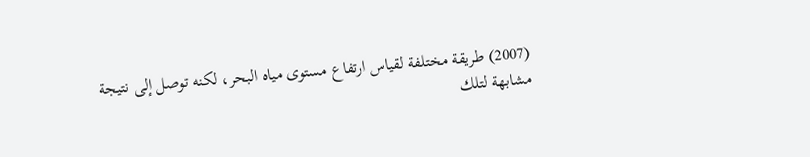(2007) طريقة مختلفة لقياس ارتفاع مستوى مياه البحر، لكنه توصل إلى نتيجة مشابهة لتلك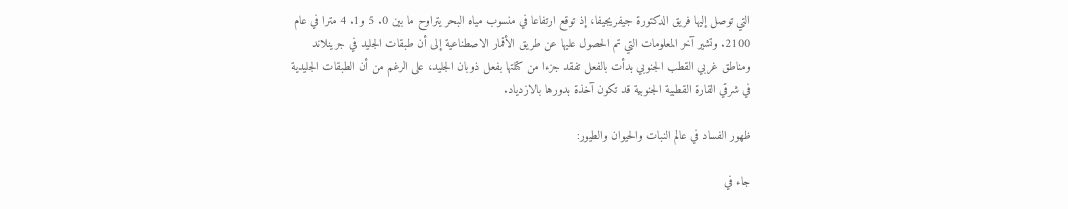التي توصل إليها فريق الدكتورة جيفريجيفا، إذ توقع ارتفاعا في منسوب مياه البحر يتراوح ما بين 0. 5 و1. 4 مترا في عام 2100. وتشير آخر المعلومات التي تم الحصول عليها عن طريق الأقمار الاصطناعية إلى أن طبقات الجليد في جرينلاند ومناطق غربي القطب الجنوبي بدأت بالفعل تفقد جزءا من كتلتها بفعل ذوبان الجليد، على الرغم من أن الطبقات الجليدية في شرقي القارة القطبية الجنوبية قد تكون آخذة بدورها بالازدياد.

ظهور الفساد في عالم النبات والحيوان والطيور:

جاء في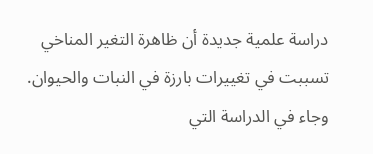دراسة علمية جديدة أن ظاهرة التغير المناخي تسببت في تغييرات بارزة في النبات والحيوان. وجاء في الدراسة التي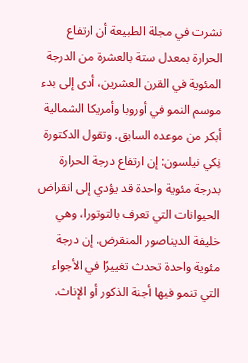نشرت في مجلة الطبيعة أن ارتفاع الحرارة بمعدل ستة بالعشرة من الدرجة المئوية في القرن العشرين، أدى إلى بدء موسم النمو في أوروبا وأمريكا الشمالية أبكر من موعده السابق. وتقول الدكتورة نِكي نيلسون: إن ارتفاع درجة الحرارة بدرجة مئوية واحدة قد يؤدي إلى انقراض الحيوانات التي تعرف بالتوتورا، وهي خليفة الديناصور المنقرض. إن درجة مئوية واحدة تحدث تغييرًا في الأجواء التي تنمو فيها أجنة الذكور أو الإناث.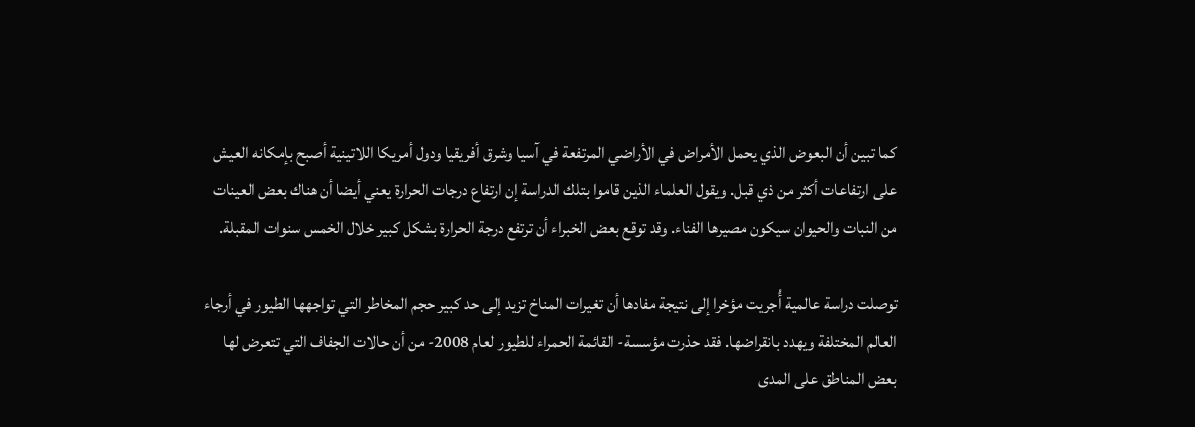كما تبين أن البعوض الذي يحمل الأمراض في الأراضي المرتفعة في آسيا وشرق أفريقيا ودول أمريكا اللاتينية أصبح بإمكانه العيش على ارتفاعات أكثر من ذي قبل. ويقول العلماء الذين قاموا بتلك الدراسة إن ارتفاع درجات الحرارة يعني أيضا أن هناك بعض العينات من النبات والحيوان سيكون مصيرها الفناء. وقد توقع بعض الخبراء أن ترتفع درجة الحرارة بشكل كبير خلال الخمس سنوات المقبلة.

توصلت دراسة عالمية أُجريت مؤخرا إلى نتيجة مفادها أن تغيرات المناخ تزيد إلى حد كبير حجم المخاطر التي تواجهها الطيور في أرجاء العالم المختلفة ويهدد بانقراضها. فقد حذرت مؤسسة- القائمة الحمراء للطيور لعام 2008- من أن حالات الجفاف التي تتعرض لها بعض المناطق على المدى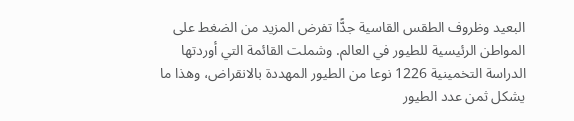البعيد وظروف الطقس القاسية جدًّا تفرض المزيد من الضغط على المواطن الرئيسية للطيور في العالم. وشملت القائمة التي أوردتها الدراسة التخمينية 1226 نوعا من الطيور المهددة بالانقراض، وهذا ما يشكل ثمن عدد الطيور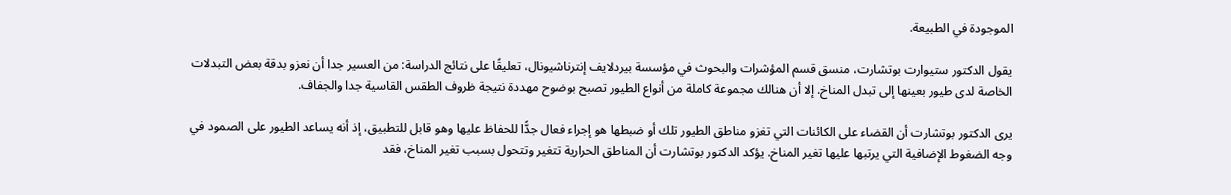الموجودة في الطبيعة.

يقول الدكتور ستيوارت بوتشارت، منسق قسم المؤشرات والبحوث في مؤسسة بيردلايف إنترناشيونال، تعليقًا على نتائج الدراسة: من العسير جدا أن نعزو بدقة بعض التبدلات الخاصة لدى طيور بعينها إلى تبدل المناخ. إلا أن هنالك مجموعة كاملة من أنواع الطيور تصبح بوضوح مهددة نتيجة ظروف الطقس القاسية جدا والجفاف.

يرى الدكتور بوتشارت أن القضاء على الكائنات التي تغزو مناطق الطيور تلك أو ضبطها هو إجراء فعال جدًّا للحفاظ عليها وهو قابل للتطبيق، إذ أنه يساعد الطيور على الصمود في وجه الضغوط الإضافية التي يرتبها عليها تغير المناخ. يؤكد الدكتور بوتشارت أن المناطق الحرارية تتغير وتتحول بسبب تغير المناخ، فقد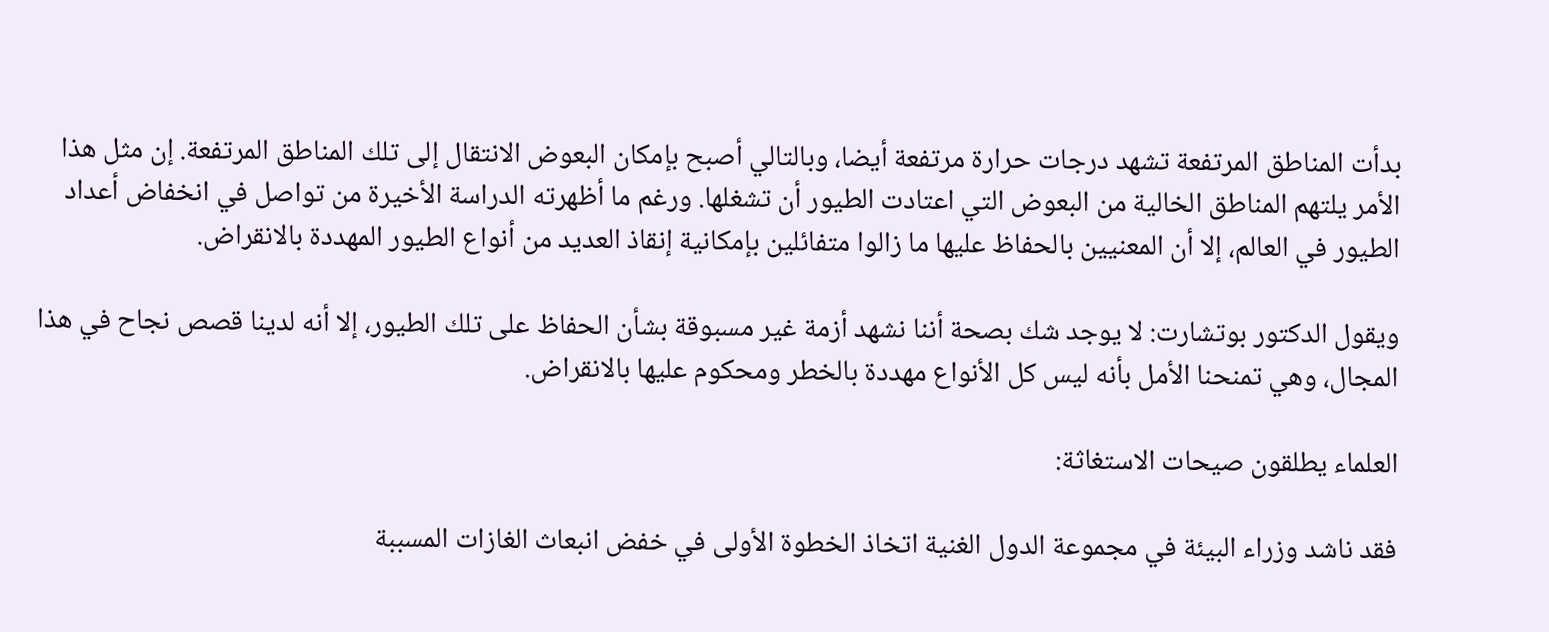بدأت المناطق المرتفعة تشهد درجات حرارة مرتفعة أيضا، وبالتالي أصبح بإمكان البعوض الانتقال إلى تلك المناطق المرتفعة. إن مثل هذا الأمر يلتهم المناطق الخالية من البعوض التي اعتادت الطيور أن تشغلها. ورغم ما أظهرته الدراسة الأخيرة من تواصل في انخفاض أعداد الطيور في العالم، إلا أن المعنيين بالحفاظ عليها ما زالوا متفائلين بإمكانية إنقاذ العديد من أنواع الطيور المهددة بالانقراض.

ويقول الدكتور بوتشارت: لا يوجد شك بصحة أننا نشهد أزمة غير مسبوقة بشأن الحفاظ على تلك الطيور، إلا أنه لدينا قصص نجاح في هذا المجال، وهي تمنحنا الأمل بأنه ليس كل الأنواع مهددة بالخطر ومحكوم عليها بالانقراض.

العلماء يطلقون صيحات الاستغاثة:

فقد ناشد وزراء البيئة في مجموعة الدول الغنية اتخاذ الخطوة الأولى في خفض انبعاث الغازات المسببة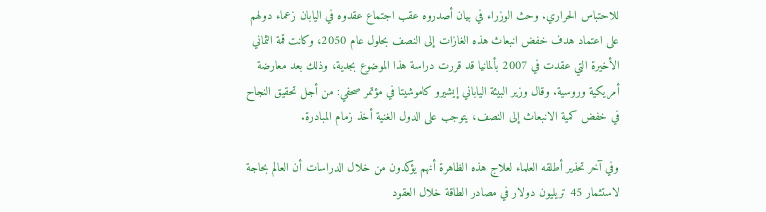للاحتباس الحراري. وحث الوزراء في بيان أصدروه عقب اجتماع عقدوه في اليابان زعماء دولهم على اعتماد هدف خفض انبعاث هذه الغازات إلى النصف بحلول عام 2050، وكانت قمة الثماني الأخيرة التي عقدت في 2007 بألمانيا قد قررت دراسة هذا الموضوع بجدية، وذلك بعد معارضة أمريكية وروسية. وقال وزير البيئة الياباني إيشيرو كاموشيتا في مؤتمر صحفي: من أجل تحقيق النجاح في خفض كمية الانبعاث إلى النصف، يتوجب على الدول الغنية أخذ زمام المبادرة.

وفي آخر تحذير أطلقه العلماء لعلاج هذه الظاهرة أنهم يؤكدون من خلال الدراسات أن العالم بحاجة لاستثمار 45 تريليون دولار في مصادر الطاقة خلال العقود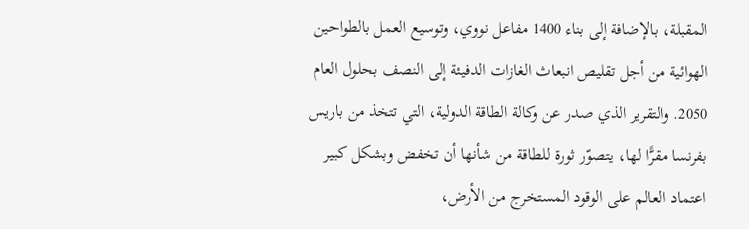المقبلة، بالإضافة إلى بناء 1400 مفاعل نووي، وتوسيع العمل بالطواحين الهوائية من أجل تقليص انبعاث الغازات الدفيئة إلى النصف بحلول العام 2050. والتقرير الذي صدر عن وكالة الطاقة الدولية، التي تتخذ من باريس بفرنسا مقرًّا لها، يتصوّر ثورة للطاقة من شأنها أن تخفض وبشكل كبير اعتماد العالم على الوقود المستخرج من الأرض،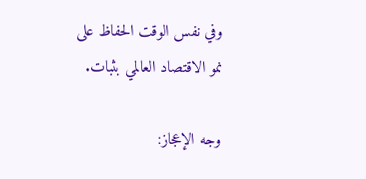وفي نفس الوقت الحفاظ على نمو الاقتصاد العالمي بثبات.

وجه الإعجاز: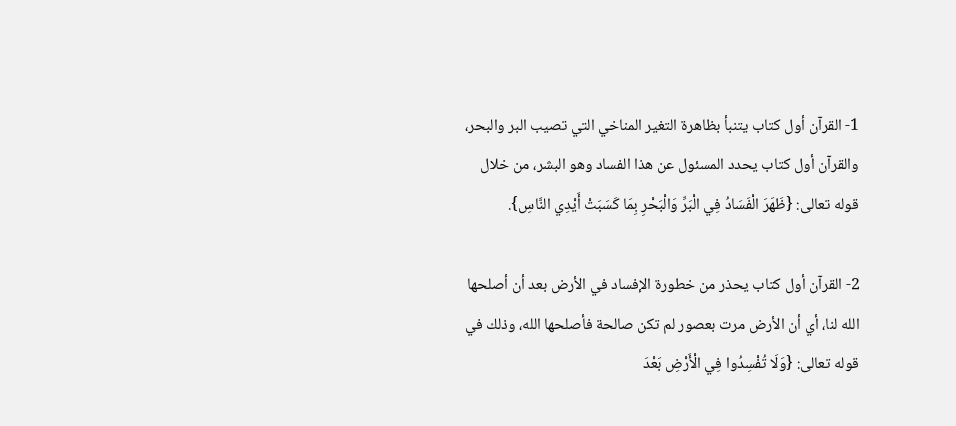1- القرآن أول كتاب يتنبأ بظاهرة التغير المناخي التي تصيب البر والبحر، والقرآن أول كتاب يحدد المسئول عن هذا الفساد وهو البشر، من خلال قوله تعالى: {ظَهَرَ الْفَسَادُ فِي الْبَرِّ وَالْبَحْرِ بِمَا كَسَبَتْ أَيْدِي النَّاسِ}.

2- القرآن أول كتاب يحذر من خطورة الإفساد في الأرض بعد أن أصلحها الله لنا، أي أن الأرض مرت بعصور لم تكن صالحة فأصلحها الله، وذلك في قوله تعالى: {وَلَا تُفْسِدُوا فِي الْأَرْضِ بَعْدَ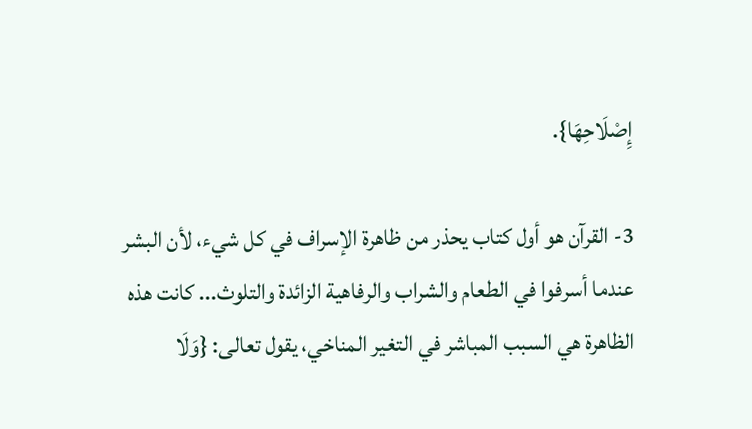إِصْلَاحِهَا}.

3- القرآن هو أول كتاب يحذر من ظاهرة الإسراف في كل شيء، لأن البشر عندما أسرفوا في الطعام والشراب والرفاهية الزائدة والتلوث... كانت هذه الظاهرة هي السبب المباشر في التغير المناخي، يقول تعالى: {وَلَا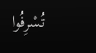تُسْرِفُوا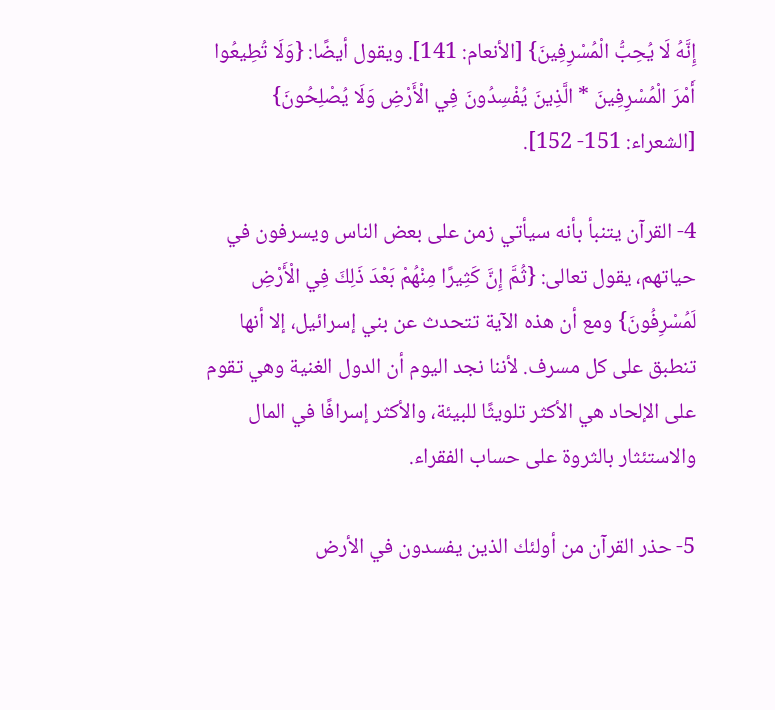إِنَّهُ لَا يُحِبُّ الْمُسْرِفِينَ} [الأنعام: 141]. ويقول أيضًا: {وَلَا تُطِيعُوا أَمْرَ الْمُسْرِفِينَ * الَّذِينَ يُفْسِدُونَ فِي الْأَرْضِ وَلَا يُصْلِحُونَ} [الشعراء: 151- 152].

4- القرآن يتنبأ بأنه سيأتي زمن على بعض الناس ويسرفون في حياتهم، يقول تعالى: {ثُمَّ إِنَّ كَثِيرًا مِنْهُمْ بَعْدَ ذَلِكَ فِي الْأَرْضِ لَمُسْرِفُونَ} ومع أن هذه الآية تتحدث عن بني إسرائيل، إلا أنها تنطبق على كل مسرف. لأننا نجد اليوم أن الدول الغنية وهي تقوم على الإلحاد هي الأكثر تلويثًا للبيئة، والأكثر إسرافًا في المال والاستئثار بالثروة على حساب الفقراء.

5- حذر القرآن من أولئك الذين يفسدون في الأرض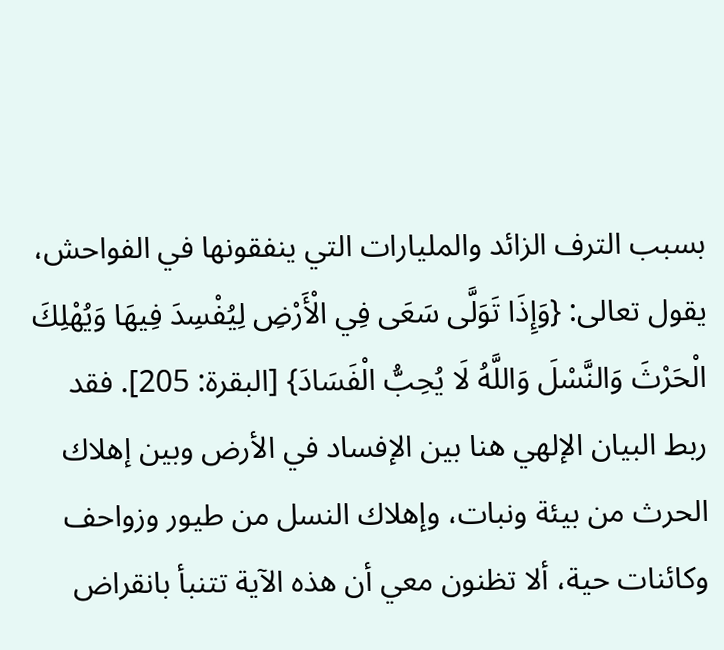بسبب الترف الزائد والمليارات التي ينفقونها في الفواحش، يقول تعالى: {وَإِذَا تَوَلَّى سَعَى فِي الْأَرْضِ لِيُفْسِدَ فِيهَا وَيُهْلِكَ الْحَرْثَ وَالنَّسْلَ وَاللَّهُ لَا يُحِبُّ الْفَسَادَ} [البقرة: 205]. فقد ربط البيان الإلهي هنا بين الإفساد في الأرض وبين إهلاك الحرث من بيئة ونبات، وإهلاك النسل من طيور وزواحف وكائنات حية، ألا تظنون معي أن هذه الآية تتنبأ بانقراض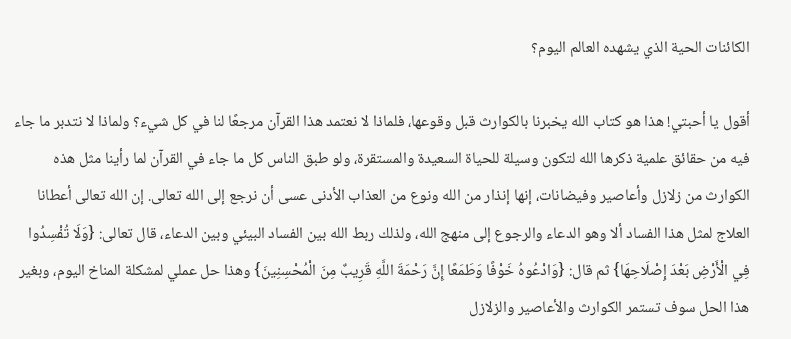الكائنات الحية الذي يشهده العالم اليوم؟

أقول يا أحبتي! هذا هو كتاب الله يخبرنا بالكوارث قبل وقوعها، فلماذا لا نعتمد هذا القرآن مرجعًا لنا في كل شيء؟ ولماذا لا نتدبر ما جاء فيه من حقائق علمية ذكرها الله لتكون وسيلة للحياة السعيدة والمستقرة، ولو طبق الناس كل ما جاء في القرآن لما رأينا مثل هذه الكوارث من زلازل وأعاصير وفيضانات، إنها إنذار من الله ونوع من العذاب الأدنى عسى أن نرجع إلى الله تعالى. إن الله تعالى أعطانا العلاج لمثل هذا الفساد ألا وهو الدعاء والرجوع إلى منهج الله، ولذلك ربط الله بين الفساد البيئي وبين الدعاء، قال تعالى: {وَلَا تُفْسِدُوا فِي الْأَرْضِ بَعْدَ إِصْلَاحِهَا} ثم قال: {وَادْعُوهُ خَوْفًا وَطَمَعًا إِنَّ رَحْمَةَ اللَّهِ قَرِيبٌ مِنَ الْمُحْسِنِينَ} وهذا حل عملي لمشكلة المناخ اليوم، وبغير هذا الحل سوف تستمر الكوارث والأعاصير والزلازل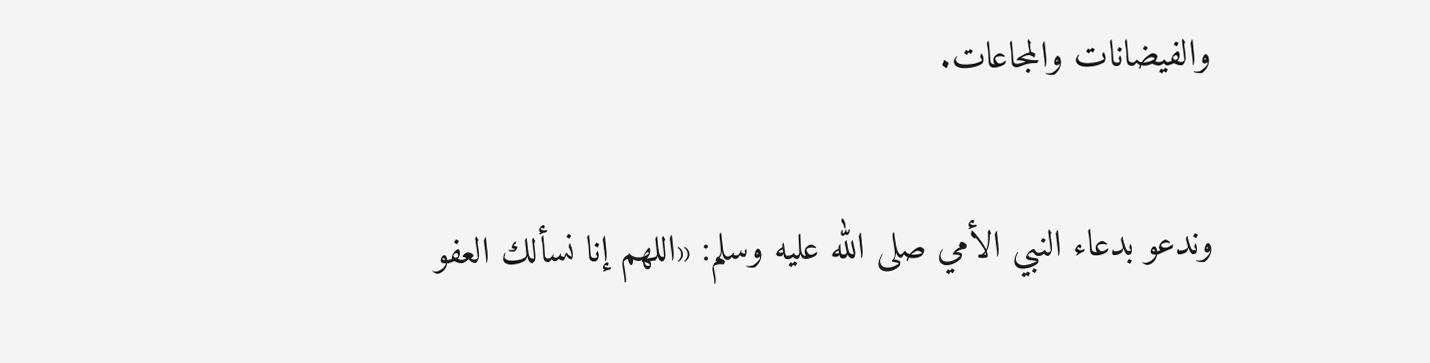والفيضانات والمجاعات.

وندعو بدعاء النبي الأمي صلى الله عليه وسلم: «اللهم إنا نسألك العفو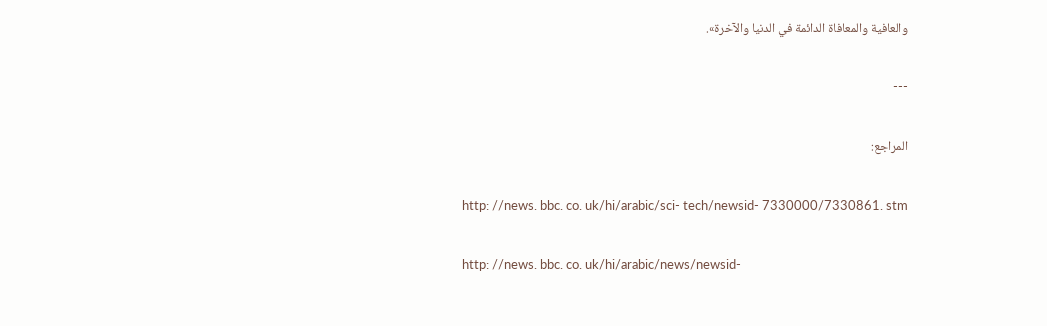والعافية والمعافاة الدائمة في الدنيا والآخرة».

---

المراجع:

http: //news. bbc. co. uk/hi/arabic/sci- tech/newsid- 7330000/7330861. stm

http: //news. bbc. co. uk/hi/arabic/news/newsid-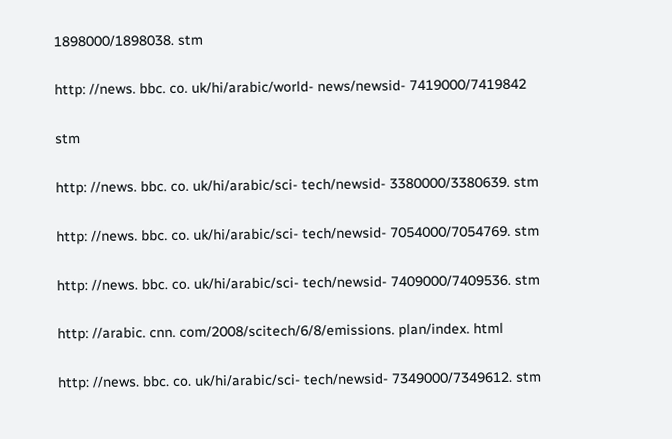1898000/1898038. stm

http: //news. bbc. co. uk/hi/arabic/world- news/newsid- 7419000/7419842

stm

http: //news. bbc. co. uk/hi/arabic/sci- tech/newsid- 3380000/3380639. stm

http: //news. bbc. co. uk/hi/arabic/sci- tech/newsid- 7054000/7054769. stm

http: //news. bbc. co. uk/hi/arabic/sci- tech/newsid- 7409000/7409536. stm

http: //arabic. cnn. com/2008/scitech/6/8/emissions. plan/index. html

http: //news. bbc. co. uk/hi/arabic/sci- tech/newsid- 7349000/7349612. stm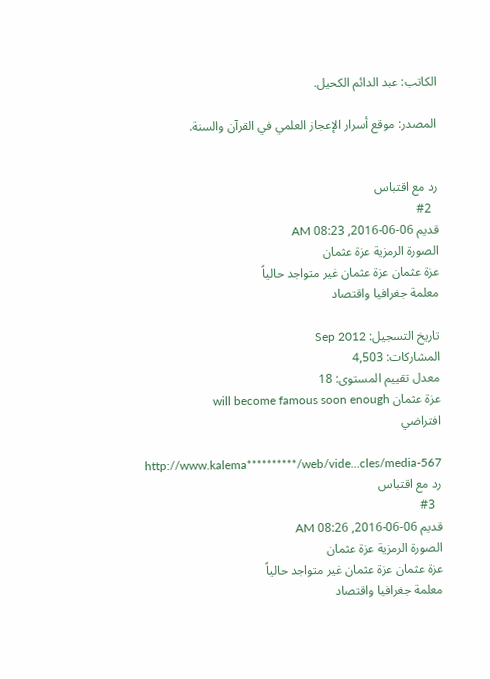الكاتب: عبد الدائم الكحيل.

المصدر: موقع أسرار الإعجاز العلمي في القرآن والسنة.


رد مع اقتباس
  #2
قديم 06-06-2016, 08:23 AM
الصورة الرمزية عزة عثمان
عزة عثمان عزة عثمان غير متواجد حالياً
معلمة جغرافيا واقتصاد

تاريخ التسجيل: Sep 2012
المشاركات: 4,503
معدل تقييم المستوى: 18
عزة عثمان will become famous soon enough
افتراضي

http://www.kalema**********/web/vide...cles/media-567
رد مع اقتباس
  #3
قديم 06-06-2016, 08:26 AM
الصورة الرمزية عزة عثمان
عزة عثمان عزة عثمان غير متواجد حالياً
معلمة جغرافيا واقتصاد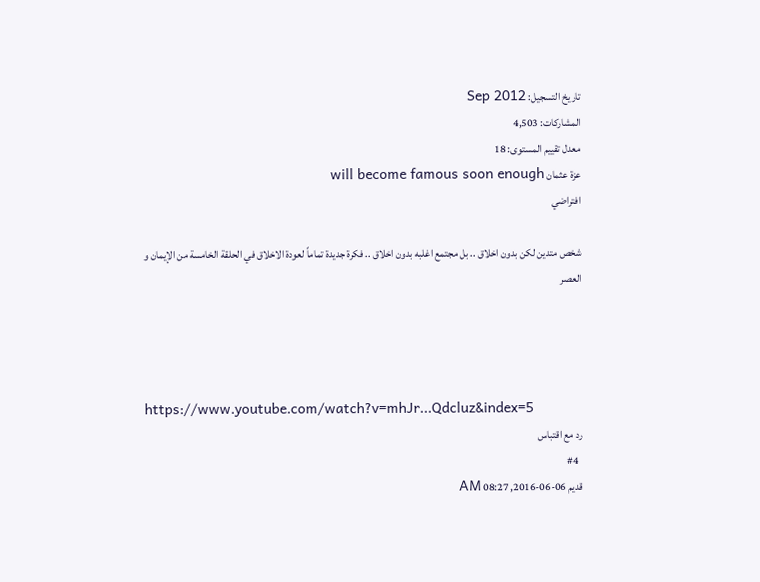تاريخ التسجيل: Sep 2012
المشاركات: 4,503
معدل تقييم المستوى: 18
عزة عثمان will become famous soon enough
افتراضي

شخص متدين لكن بدون اخلاق .. بل مجتمع اغلبه بدون اخلاق .. فكرة جديدة تماماً لعودة الاخلاق في الحلقة الخامسة من الإيمان و العصر




https://www.youtube.com/watch?v=mhJr...Qdcluz&index=5
رد مع اقتباس
  #4
قديم 06-06-2016, 08:27 AM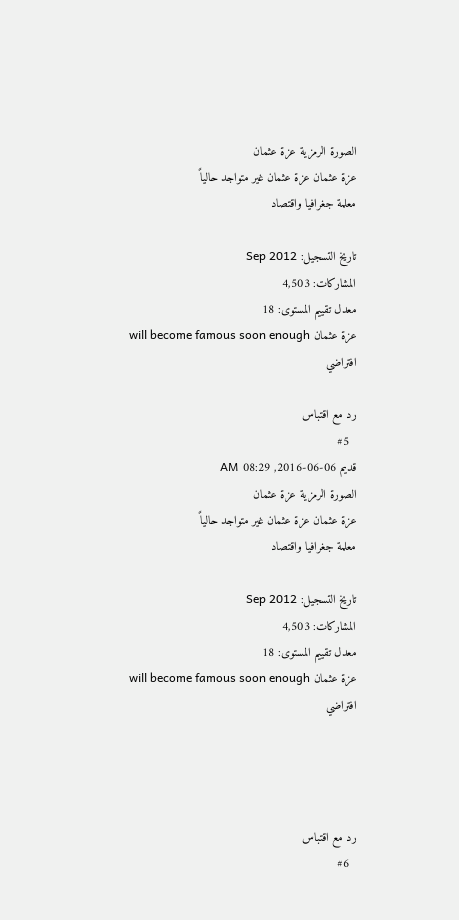الصورة الرمزية عزة عثمان
عزة عثمان عزة عثمان غير متواجد حالياً
معلمة جغرافيا واقتصاد

تاريخ التسجيل: Sep 2012
المشاركات: 4,503
معدل تقييم المستوى: 18
عزة عثمان will become famous soon enough
افتراضي

رد مع اقتباس
  #5
قديم 06-06-2016, 08:29 AM
الصورة الرمزية عزة عثمان
عزة عثمان عزة عثمان غير متواجد حالياً
معلمة جغرافيا واقتصاد

تاريخ التسجيل: Sep 2012
المشاركات: 4,503
معدل تقييم المستوى: 18
عزة عثمان will become famous soon enough
افتراضي




رد مع اقتباس
  #6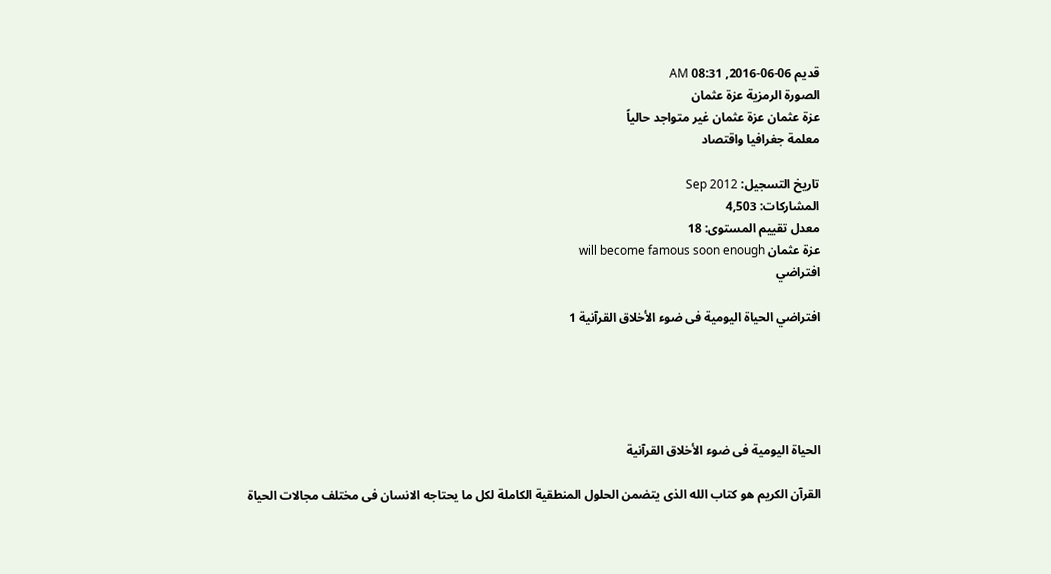قديم 06-06-2016, 08:31 AM
الصورة الرمزية عزة عثمان
عزة عثمان عزة عثمان غير متواجد حالياً
معلمة جغرافيا واقتصاد

تاريخ التسجيل: Sep 2012
المشاركات: 4,503
معدل تقييم المستوى: 18
عزة عثمان will become famous soon enough
افتراضي

افتراضي الحياة اليومية فى ضوء الأخلاق القرآنية 1





الحياة اليومية فى ضوء الأخلاق القرآنية

القرآن الكريم هو كتاب الله الذى يتضمن الحلول المنطقية الكاملة لكل ما يحتاجه الانسان فى مختلف مجالات الحياة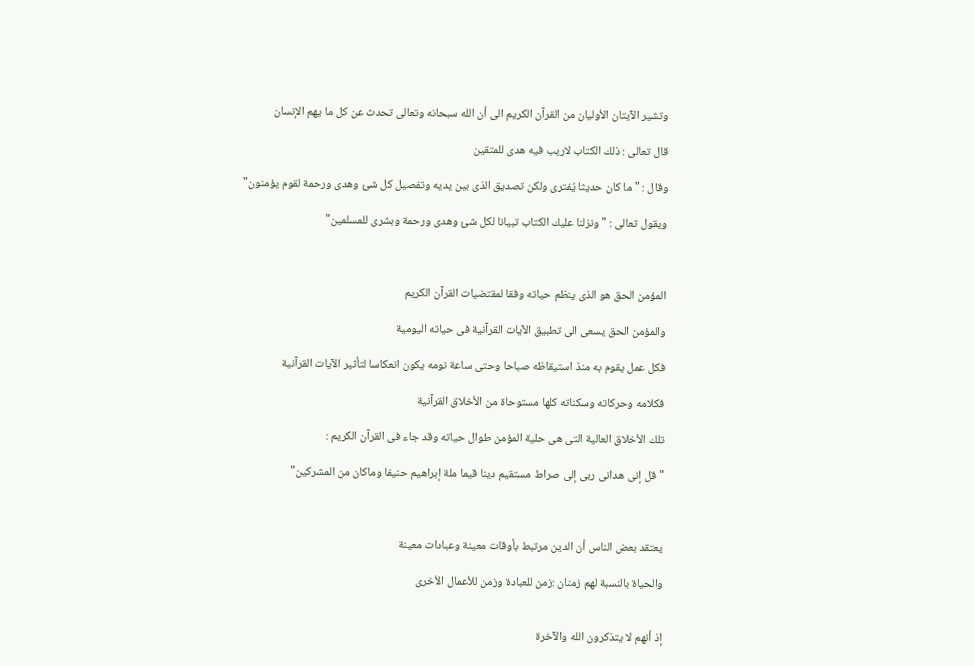وتشير الآيتان الأوليان من القرآن الكريم الى أن الله سبحانه وتعالى تحدث عن كل ما يهم الإنسان

قال تعالى : ذلك الكتاب لاريب فيه هدى للمتقين

وقال : " ما كان حديثا يُفترى ولكن تصديق الذى بين يديه وتفصيل كل شئ وهدى ورحمة لقوم يؤمنون"

ويقول تعالى : " ونزلنا عليك الكتاب تبيانا لكل شئ وهدى ورحمة وبشرى للمسلمين"



المؤمن الحق هو الذى ينظم حياته وفقا لمقتضيات القرآن الكريم

والمؤمن الحق يسعى الى تطبيق الآيات القرآنية فى حياته اليومية

فكل عمل يقوم به منذ استيقاظه صباحا وحتى ساعة نومه يكون انعكاسا لتأثير الآيات القرآنية

فكلامه وحركاته وسكناته كلها مستوحاة من الأخلاق القرآنية

تلك الأخلاق العالية التى هى حلية المؤمن طوال حياته وقد جاء فى القرآن الكريم :

"قل إنى هدانى ربى إلى صراط مستقيم دينا قيما ملة إبراهيم حنيفا وماكان من المشركين"



يعتقد بعض الناس أن الدين مرتبط بأوقات معينة وعبادات معينة

والحياة بالنسبة لهم زمنان :زمن للعبادة وزمن للأعمال الأخرى


إذ أنهم لا يتذكرون الله والآخرة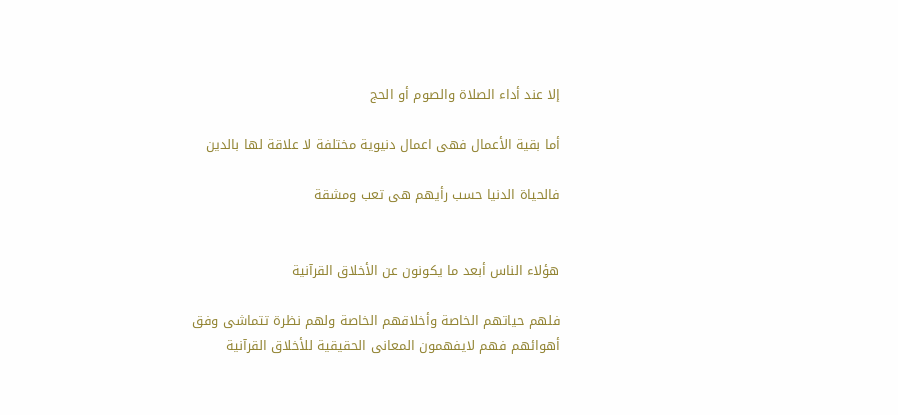إلا عند أداء الصلاة والصوم أو الحج

أما بقية الأعمال فهى اعمال دنيوية مختلفة لا علاقة لها بالدين

فالحياة الدنيا حسب رأيهم هى تعب ومشقة


هؤلاء الناس أبعد ما يكونون عن الأخلاق القرآنية

فلهم حياتهم الخاصة وأخلاقهم الخاصة ولهم نظرة تتماشى وفق أهوائهم فهم لايفهمون المعانى الحقيقية للأخلاق القرآنية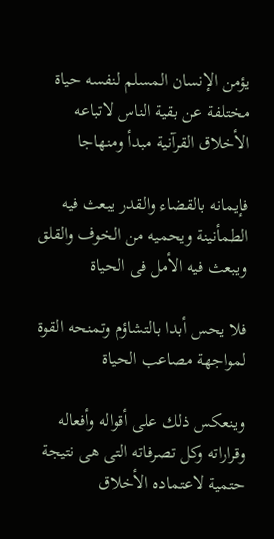يؤمن الإنسان المسلم لنفسه حياة مختلفة عن بقية الناس لاتباعه الأخلاق القرآنية مبدأ ومنهاجا

فإيمانه بالقضاء والقدر يبعث فيه الطمأنينة ويحميه من الخوف والقلق ويبعث فيه الأمل فى الحياة

فلا يحس أبدا بالتشاؤم وتمنحه القوة لمواجهة مصاعب الحياة

وينعكس ذلك على أقواله وأفعاله وقراراته وكل تصرفاته التى هى نتيجة حتمية لاعتماده الأخلاق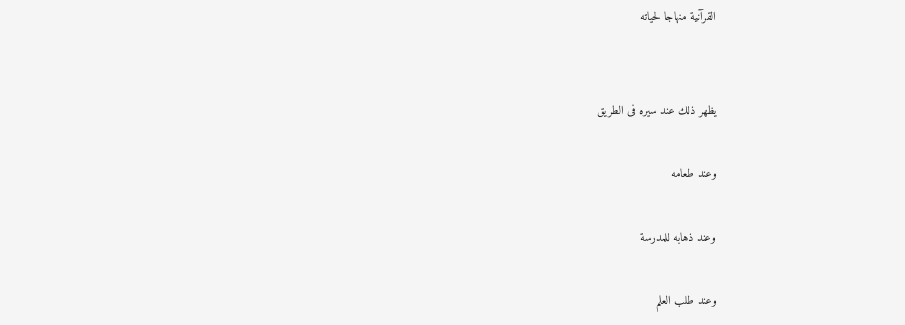القرآنية منهاجا لحياته


يظهر ذلك عند سيره فى الطريق

وعند طعامه

وعند ذهابه للمدرسة

وعند طلب العلم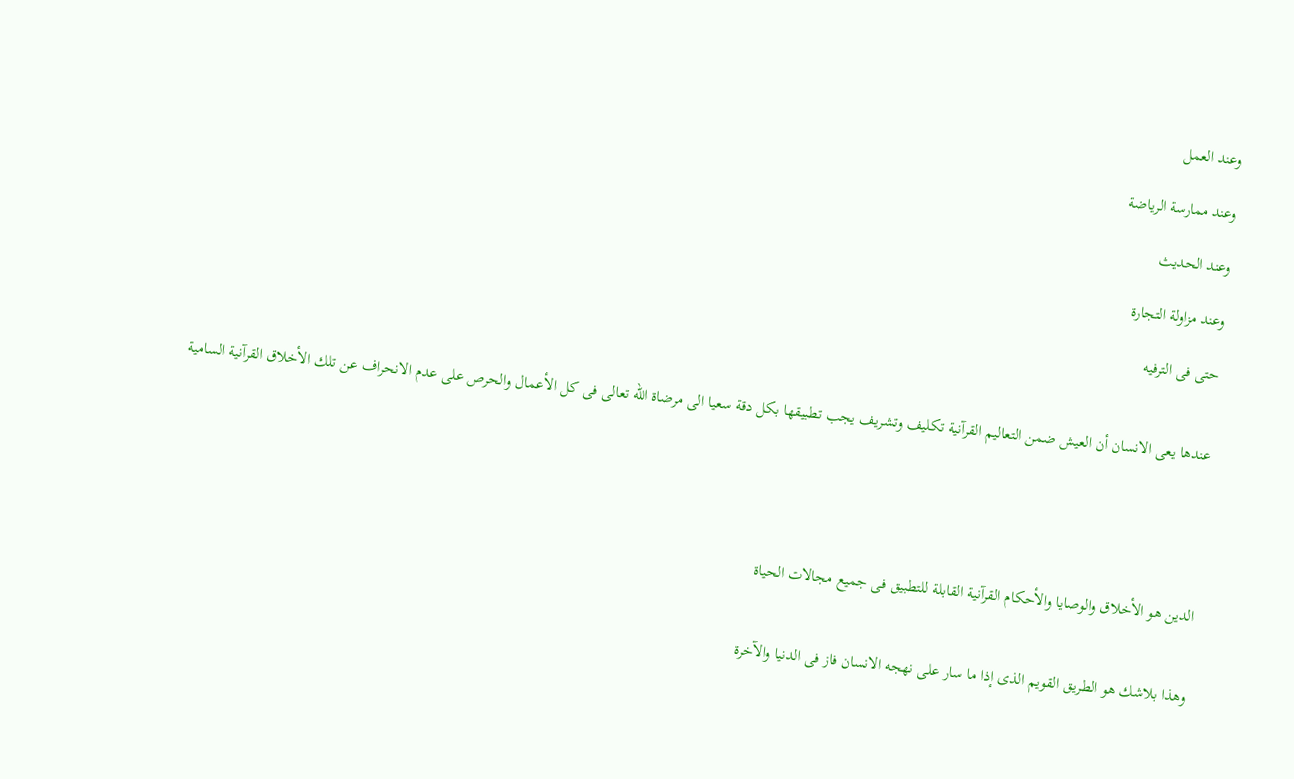وعند العمل

وعند ممارسة الرياضة

وعند الحديث

وعند مزاولة التجارة

حتى فى الترفيه


عندها يعى الانسان أن العيش ضمن التعاليم القرآنية تكليف وتشريف يجب تطبيقها بكل دقة سعيا الى مرضاة الله تعالى فى كل الأعمال والحرص على عدم الانحراف عن تلك الأخلاق القرآنية السامية





الدين هو الأخلاق والوصايا والأحكام القرآنية القابلة للتطبيق فى جميع مجالات الحياة


وهذا بلاشك هو الطريق القويم الذى إذا ما سار على نهجه الانسان فاز فى الدنيا والآخرة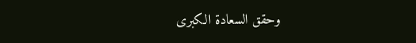وحقق السعادة الكبرى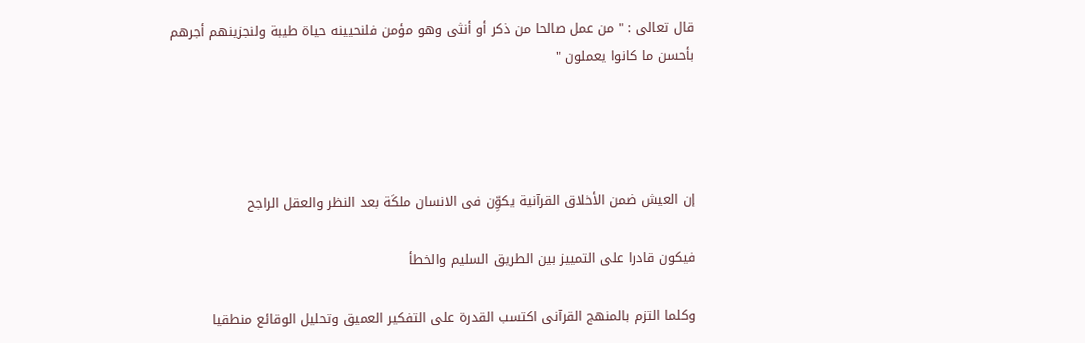قال تعالى : " من عمل صالحا من ذكر أو أنثى وهو مؤمن فلنحيينه حياة طيبة ولنجزينهم أجرهم بأحسن ما كانوا يعملون "




إن العيش ضمن الأخلاق القرآنية يكوِّن فى الانسان ملكَة بعد النظر والعقل الراجح

فيكون قادرا على التمييز بين الطريق السليم والخطأ

وكلما التزم بالمنهج القرآنى اكتسب القدرة على التفكير العميق وتحليل الوقائع منطقيا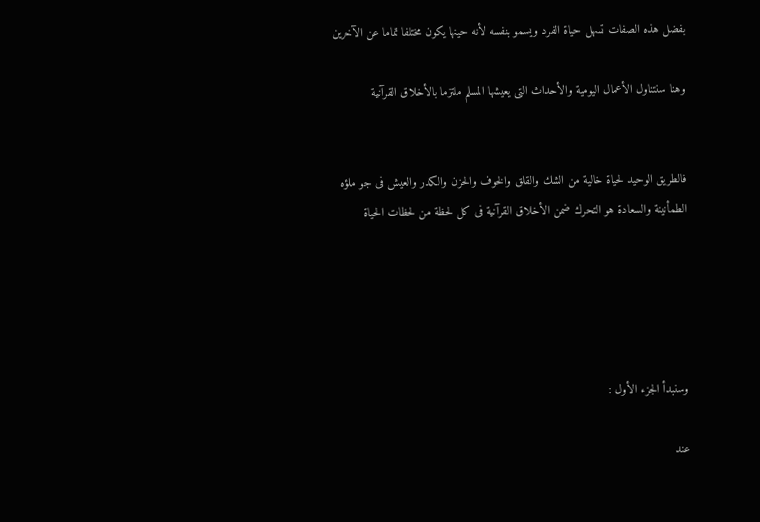بفضل هذه الصفات تسهل حياة الفرد ويسمو بنفسه لأنه حينها يكون مختلفا تماما عن الآخرين

وهنا سنتناول الأعمال اليومية والأحداث التى يعيشها المسلم ملتزما بالأخلاق القرآنية


فالطريق الوحيد لحياة خالية من الشك والقلق والخوف والحزن والكدر والعيش فى جو ملؤه الطمأنينة والسعادة هو التحرك ضمن الأخلاق القرآنية فى كل لحظة من لحظات الحياة





وسنبدأ الجزء الأول :

عند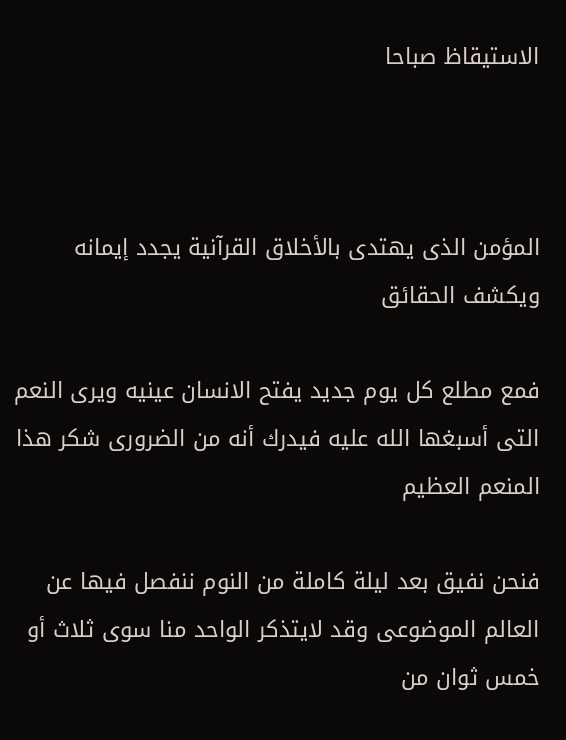الاستيقاظ صباحا



المؤمن الذى يهتدى بالأخلاق القرآنية يجدد إيمانه ويكشف الحقائق

فمع مطلع كل يوم جديد يفتح الانسان عينيه ويرى النعم التى أسبغها الله عليه فيدرك أنه من الضرورى شكر هذا المنعم العظيم

فنحن نفيق بعد ليلة كاملة من النوم ننفصل فيها عن العالم الموضوعى وقد لايتذكر الواحد منا سوى ثلاث أو خمس ثوان من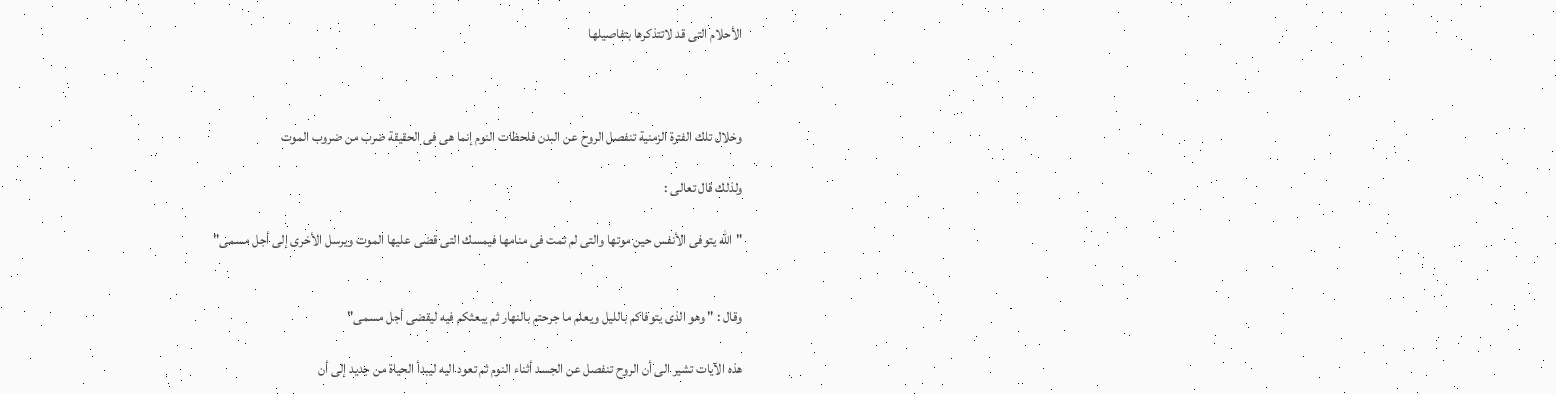الأحلام التى قد لاتتذكرها بتفاصيلها



وخلال تلك الفترة الزمنية تنفصل الروح عن البدن فلحظات النوم إنما هى فى الحقيقة ضرب من ضروب الموت

ولذلك قال تعالى :

"الله يتوفى الأنفس حين موتها والتى لم تمت فى منامها فيمسك التى قضى عليها الموت ويرسل الأخرى إلى أجل مسمى"


وقال : " وهو الذى يتوفاكم بالليل ويعلم ما جرحتم بالنهار ثم يبعثكم فيه ليقضى أجل مسمى"

هذه الآيات تشير الى أن الروح تنفصل عن الجسد أثناء النوم ثم تعود اليه ليبدأ الحياة من جديد إلى أن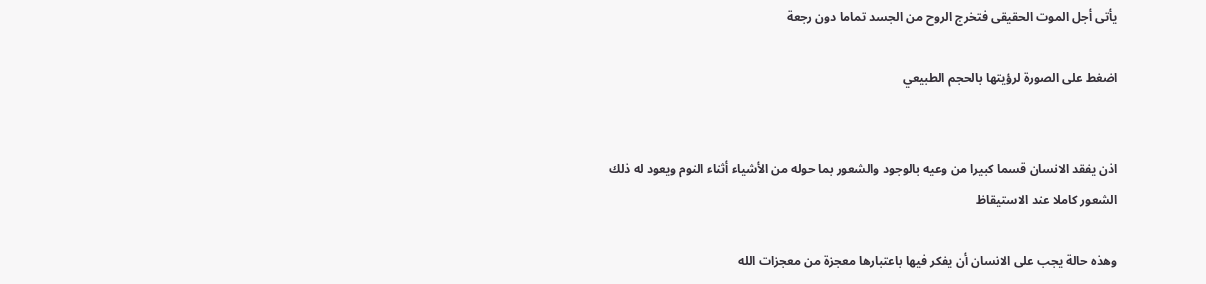يأتى أجل الموت الحقيقى فتخرج الروح من الجسد تماما دون رجعة

اضغط على الصورة لرؤيتها بالحجم الطبيعي


اذن يفقد الانسان قسما كبيرا من وعيه بالوجود والشعور بما حوله من الأشياء أثناء النوم ويعود له ذلك الشعور كاملا عند الاستيقاظ

وهذه حالة يجب على الانسان أن يفكر فيها باعتبارها معجزة من معجزات الله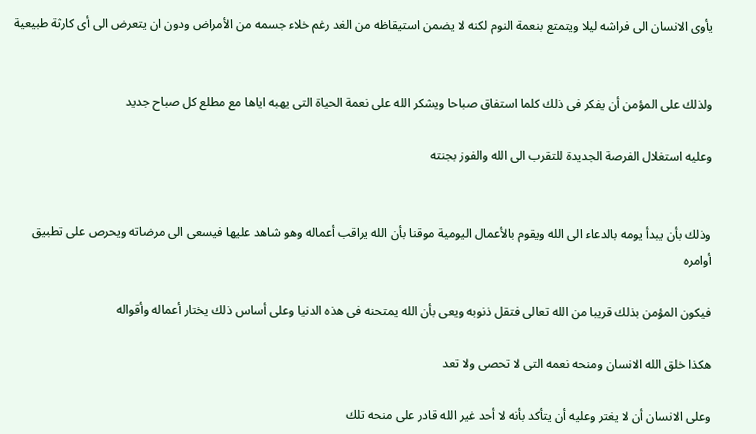يأوى الانسان الى فراشه ليلا ويتمتع بنعمة النوم لكنه لا يضمن استيقاظه من الغد رغم خلاء جسمه من الأمراض ودون ان يتعرض الى أى كارثة طبيعية


ولذلك على المؤمن أن يفكر فى ذلك كلما استفاق صباحا ويشكر الله على نعمة الحياة التى يهبه اياها مع مطلع كل صباح جديد

وعليه استغلال الفرصة الجديدة للتقرب الى الله والفوز بجنته


وذلك بأن يبدأ يومه بالدعاء الى الله ويقوم بالأعمال اليومية موقنا بأن الله يراقب أعماله وهو شاهد عليها فيسعى الى مرضاته ويحرص على تطبيق أوامره

فيكون المؤمن بذلك قريبا من الله تعالى فتقل ذنوبه ويعى بأن الله يمتحنه فى هذه الدنيا وعلى أساس ذلك يختار أعماله وأقواله

هكذا خلق الله الانسان ومنحه نعمه التى لا تحصى ولا تعد

وعلى الانسان أن لا يغتر وعليه أن يتأكد بأنه لا أحد غير الله قادر على منحه تلك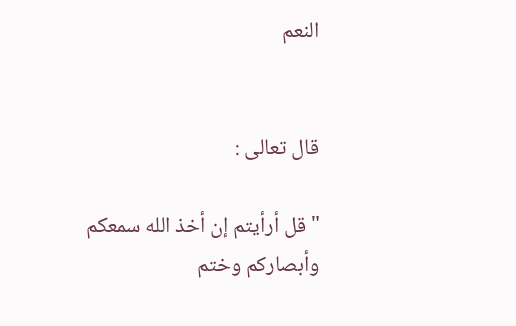النعم


قال تعالى :

" قل أرأيتم إن أخذ الله سمعكم وأبصاركم وختم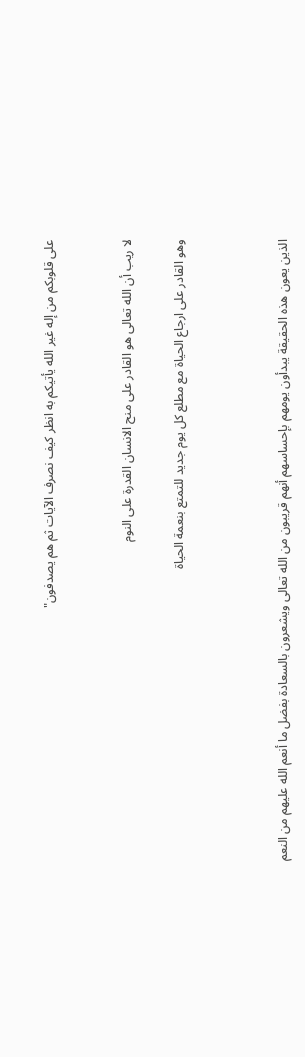على قلوبكم من إله غير الله يأتيكم به انظر كيف نصرف الآيات ثم هم يصدفون"


لا ريب أن الله تعالى هو القادر على منح الانسان القدرة على النوم

وهو القادر على ارجاع الحياة مع مطلع كل يوم جديد للتمتع بنعمة الحياة



الذين يعون هذه الحقيقة يبدأون يومهم بإحساسهم أنهم قريبون من الله تعالى ويشعرون بالسعادة بفضل ما أنعم الله عليهم من النعم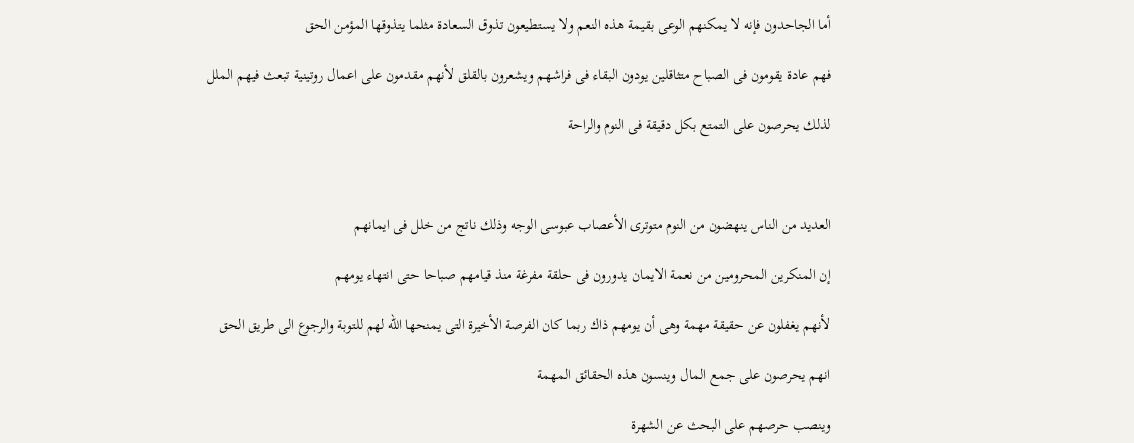أما الجاحدون فإنه لا يمكنهم الوعى بقيمة هذه النعم ولا يستطيعون تذوق السعادة مثلما يتذوقها المؤمن الحق

فهم عادة يقومون فى الصباح متثاقلين يودون البقاء فى فراشهم ويشعرون بالقلق لأنهم مقدمون على اعمال روتينية تبعث فيهم الملل

لذلك يحرصون على التمتع بكل دقيقة فى النوم والراحة



العديد من الناس ينهضون من النوم متوترى الأعصاب عبوسى الوجه وذلك ناتج من خلل فى ايمانهم

إن المنكرين المحرومين من نعمة الايمان يدورون فى حلقة مفرغة منذ قيامهم صباحا حتى انتهاء يومهم

لأنهم يغفلون عن حقيقة مهمة وهى أن يومهم ذاك ربما كان الفرصة الأخيرة التى يمنحها الله لهم للتوبة والرجوع الى طريق الحق

انهم يحرصون على جمع المال وينسون هذه الحقائق المهمة

وينصب حرصهم على البحث عن الشهرة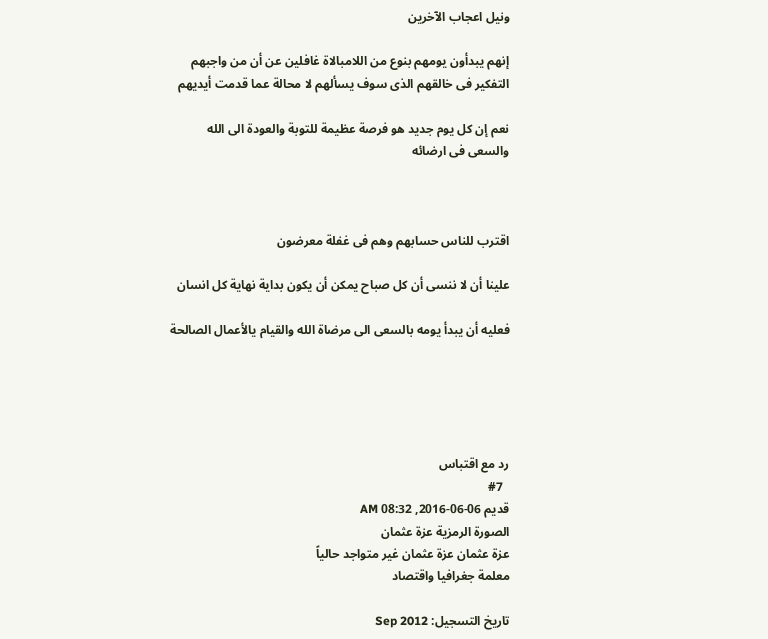ونيل اعجاب الآخرين

إنهم يبدأون يومهم بنوع من اللامبالاة غافلين عن أن من واجبهم التفكير فى خالقهم الذى سوف يسألهم لا محالة عما قدمت أيديهم

نعم إن كل يوم جديد هو فرصة عظيمة للتوبة والعودة الى الله والسعى فى ارضائه



اقترب للناس حسابهم وهم فى غفلة معرضون

علينا أن لا ننسى أن كل صباح يمكن أن يكون بداية نهاية كل انسان

فعليه أن يبدأ يومه بالسعى الى مرضاة الله والقيام يالأعمال الصالحة





رد مع اقتباس
  #7
قديم 06-06-2016, 08:32 AM
الصورة الرمزية عزة عثمان
عزة عثمان عزة عثمان غير متواجد حالياً
معلمة جغرافيا واقتصاد

تاريخ التسجيل: Sep 2012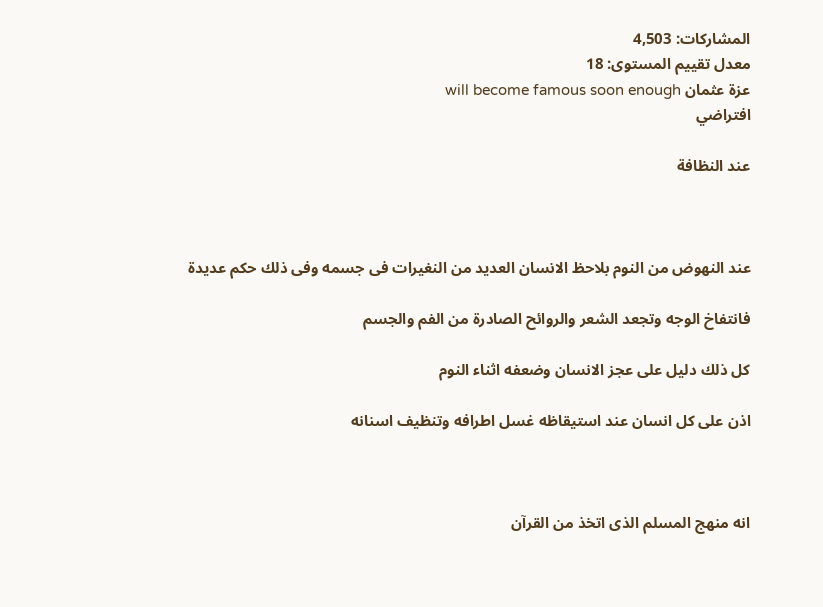المشاركات: 4,503
معدل تقييم المستوى: 18
عزة عثمان will become famous soon enough
افتراضي

عند النظافة



عند النهوض من النوم بلاحظ الانسان العديد من النغيرات فى جسمه وفى ذلك حكم عديدة

فانتفاخ الوجه وتجعد الشعر والروائح الصادرة من الفم والجسم

كل ذلك دليل على عجز الانسان وضعفه اثناء النوم

اذن على كل انسان عند استيقاظه غسل اطرافه وتنظيف اسنانه



انه منهج المسلم الذى اتخذ من القرآن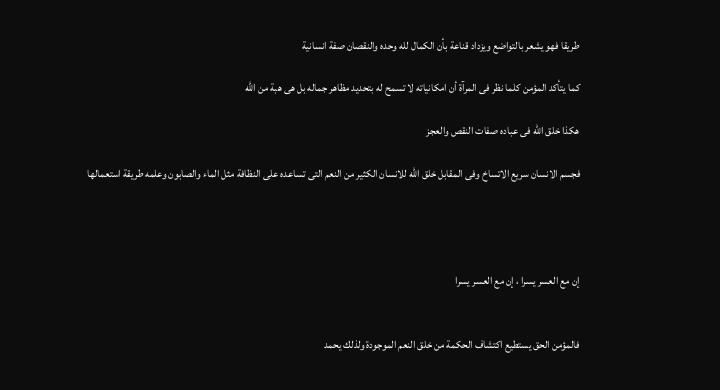طريقا فهو يشعر بالتواضع ويزداد قناعة بأن الكمال لله وحده والنقصان صفة انسانية

كما يتأكد المؤمن كلما نظر فى المرآة أن امكانياته لا تسمح له بتحديد مظاهر جماله بل هى هبة من الله

هكذا خلق الله فى عباده صفات النقص والعجز

فجسم الانسان سريع الاتساخ وفى المقابل خلق الله للانسان الكثير من النعم التى تساعده على النظافة مثل الماء والصابون وعلمه طريقة استعمالها




إن مع العسر يسرا ، إن مع العسر يسرا


فالمؤمن الحق يستطيع اكتشاف الحكمة من خلق النعم الموجودة ولذلك يحمد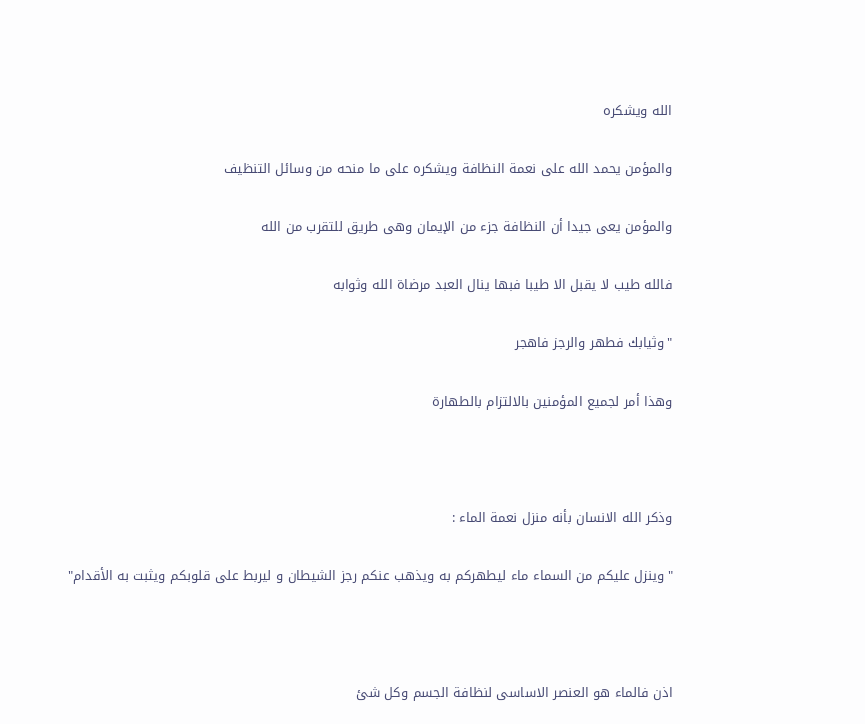الله ويشكره

والمؤمن يحمد الله على نعمة النظافة ويشكره على ما منحه من وسائل التنظيف

والمؤمن يعى جيدا أن النظافة جزء من الإيمان وهى طريق للتقرب من الله

فالله طيب لا يقبل الا طيبا فبها ينال العبد مرضاة الله وثوابه

"وثيابك فطهر والرجز فاهجر

وهذا أمر لجميع المؤمنين بالالتزام بالطهارة



وذكر الله الانسان بأنه منزل نعمة الماء :

"وينزل عليكم من السماء ماء ليطهركم به ويذهب عنكم رجز الشيطان و ليربط على قلوبكم ويثبت به الأقدام"



اذن فالماء هو العنصر الاساسى لنظافة الجسم وكل شئ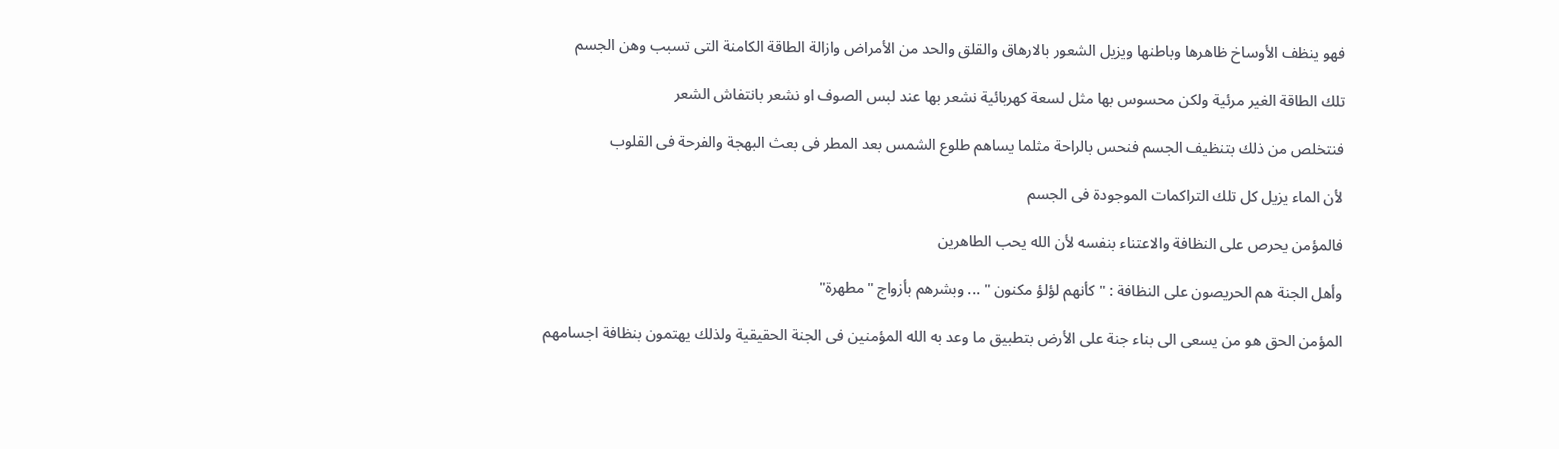فهو ينظف الأوساخ ظاهرها وباطنها ويزيل الشعور بالارهاق والقلق والحد من الأمراض وازالة الطاقة الكامنة التى تسبب وهن الجسم

تلك الطاقة الغير مرئية ولكن محسوس بها مثل لسعة كهربائية نشعر بها عند لبس الصوف او نشعر بانتفاش الشعر

فنتخلص من ذلك بتنظيف الجسم فنحس بالراحة مثلما يساهم طلوع الشمس بعد المطر فى بعث البهجة والفرحة فى القلوب

لأن الماء يزيل كل تلك التراكمات الموجودة فى الجسم

فالمؤمن يحرص على النظافة والاعتناء بنفسه لأن الله يحب الطاهرين

وأهل الجنة هم الحريصون على النظافة : " كأنهم لؤلؤ مكنون " ... وبشرهم بأزواج "مطهرة"

المؤمن الحق هو من يسعى الى بناء جنة على الأرض بتطبيق ما وعد به الله المؤمنين فى الجنة الحقيقية ولذلك يهتمون بنظافة اجسامهم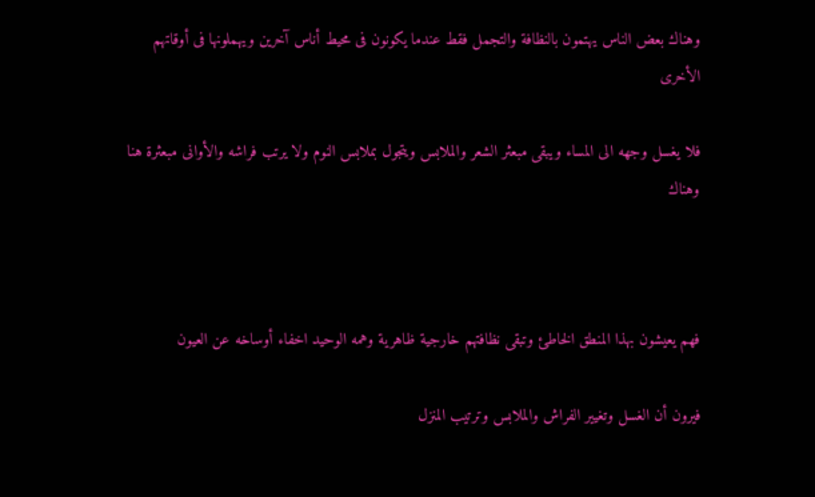وهناك بعض الناس يهتمون بالنظافة والتجمل فقط عندما يكونون فى محيط أناس آخرين ويهملونها فى أوقاتهم الأخرى

فلا يغسل وجهه الى المساء ويبقى مبعثر الشعر والملابس ويتجول بملابس النوم ولا يرتب فراشه والأوانى مبعثرة هنا وهناك



فهم يعيشون بهذا المنطق الخاطئ وتبقى نظافتهم خارجية ظاهرية وهمه الوحيد اخفاء أوساخه عن العيون

فيرون أن الغسل وتغيير الفراش والملابس وترتيب المنزل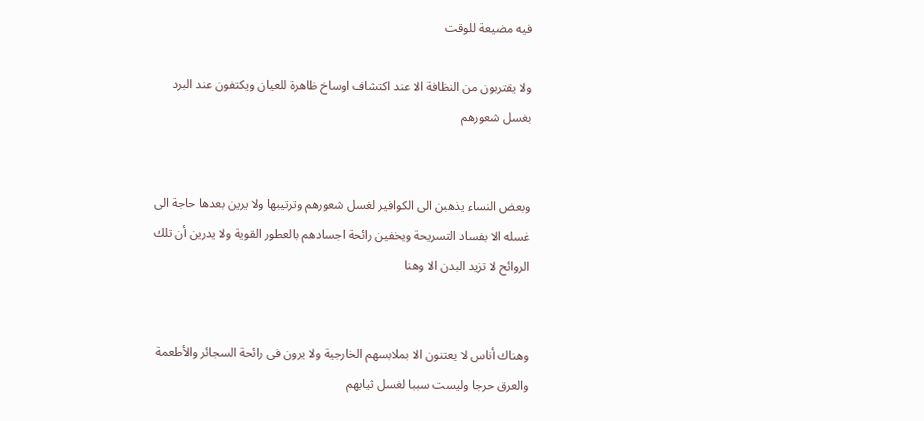فيه مضيعة للوقت

ولا يقتربون من النظافة الا عند اكتشاف اوساخ ظاهرة للعيان ويكتفون عند البرد بغسل شعورهم


وبعض النساء يذهبن الى الكوافير لغسل شعورهم وترتيبها ولا يرين بعدها حاجة الى غسله الا بفساد التسريحة ويخفين رائحة اجسادهم بالعطور القوية ولا يدرين أن تلك الروائح لا تزيد البدن الا وهنا


وهناك أناس لا يعتنون الا بملابسهم الخارجية ولا يرون فى رائحة السجائر والأطعمة والعرق حرجا وليست سببا لغسل ثيابهم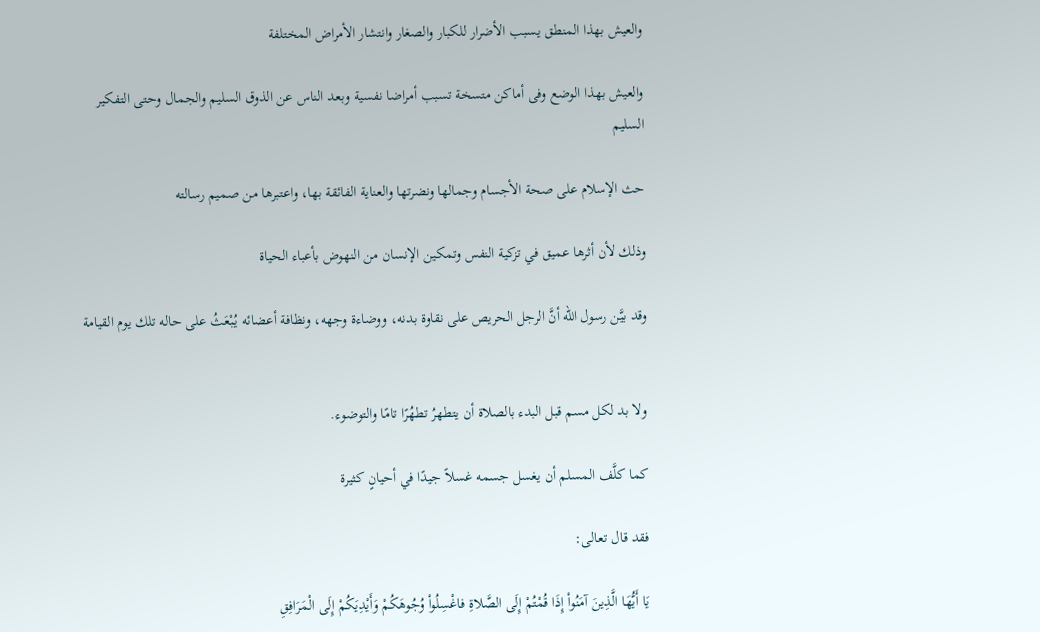والعيش بهذا المنطق يسبب الأضرار للكبار والصغار وانتشار الأمراض المختلفة

والعيش بهذا الوضع وفى أماكن متسخة تسبب أمراضا نفسية وبعد الناس عن الذوق السليم والجمال وحتى التفكير السليم

حث الإسلام على صحة الأجسام وجمالها ونضرتها والعناية الفائقة بها، واعتبرها من صميم رسالته

وذلك لأن أثرها عميق في تزكية النفس وتمكين الإنسان من النهوض بأعباء الحياة

وقد بيَّن رسول الله أنَّ الرجل الحريص على نقاوة بدنه، ووضاءة وجهه، ونظافة أعضائه يُبْعَثُ على حاله تلك يوم القيامة


ولا بد لكل مسم قبل البدء بالصلاة أن يتطهرُ تطهُرًا تامًا والتوضوء.

كما كلَّف المسلم أن يغسل جسمه غسلاً جيدًا في أحيانٍ كثيرة

فقد قال تعالى:

يَا أَيُّهَا الَّذِينَ آمَنُواْ إِذَا قُمْتُمْ إِلَى الصَّلاةِ فاغْسِلُواْ وُجُوهَكُمْ وَأَيْدِيَكُمْ إِلَى الْمَرَافِقِ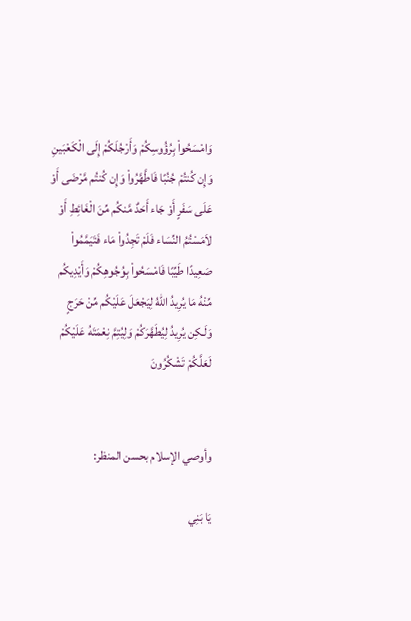وَامْسَحُواْ بِرُؤُوسِكُمْ وَأَرْجُلَكُمْ إِلَى الْكَعْبَينِ وَإِن كُنتُمْ جُنُبًا فَاطَّهَّرُواْ وَإِن كُنتُم مَّرْضَى أَوْ عَلَى سَفَرٍ أَوْ جَاء أَحَدٌ مَّنكُم مِّنَ الْغَائِطِ أَوْ لاَمَسْتُمُ النِّسَاء فَلَمْ تَجِدُواْ مَاء فَتَيَمَّمُواْ صَعِيدًا طَيِّبًا فَامْسَحُواْ بِوُجُوهِكُمْ وَأَيْدِيكُم مِّنْهُ مَا يُرِيدُ اللّهُ لِيَجْعَلَ عَلَيْكُم مِّنْ حَرَجٍ وَلَـكِن يُرِيدُ لِيُطَهَّرَكُمْ وَلِيُتِمَّ نِعْمَتَهُ عَلَيْكُمْ لَعَلَّكُمْ تَشْكُرُونَ


وأوصي الإسلام بحسن المنظر:

يَا بَنِي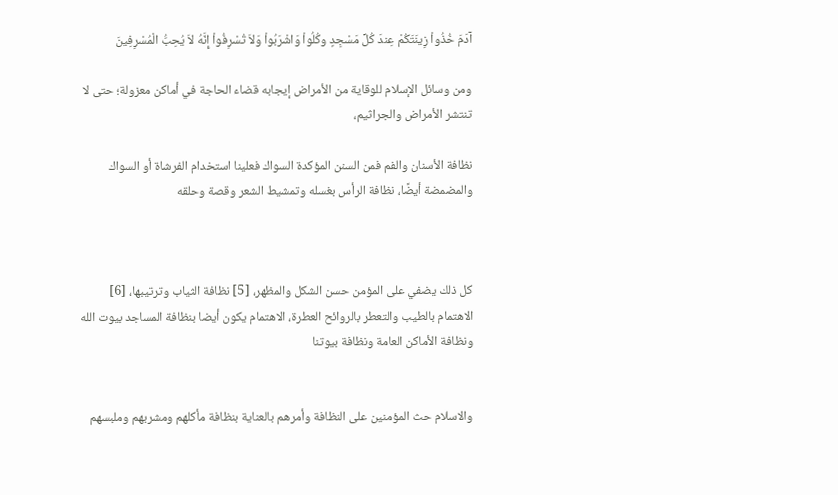آدَمَ خُذُواْ زِينَتَكُمْ عِندَ كُلِّ مَسْجِدٍ وكُلُواْ وَاشْرَبُواْ وَلاَ تُسْرِفُواْ إِنَّهُ لاَ يُحِبُّ الْمُسْرِفِينَ

ومن وسائل الإسلام للوقاية من الأمراض إيجابه قضاء الحاجة في أماكن معزولة؛ حتى لا تنتشر الأمراض والجراثيم،

نظافة الأسنان والفم فمن السنن المؤكدة السواك فعلينا استخدام الفرشاة أو السواك والمضمضة أيضًا، نظافة الرأس بغسله وتمشيط الشعر وقصة وحلقه



كل ذلك يضفي على المؤمن حسن الشكل والمظهر، [5] نظافة الثياب وترتيبها، [6] الاهتمام بالطيب والتعطر بالروائح العطرة، الاهتمام يكون أيضا بنظافة المساجد بيوت الله ونظافة الأماكن العامة ونظافة بيوتنا


والاسلام حث المؤمنين على النظافة وأمرهم بالعناية بنظافة مأكلهم ومشربهم وملبسهم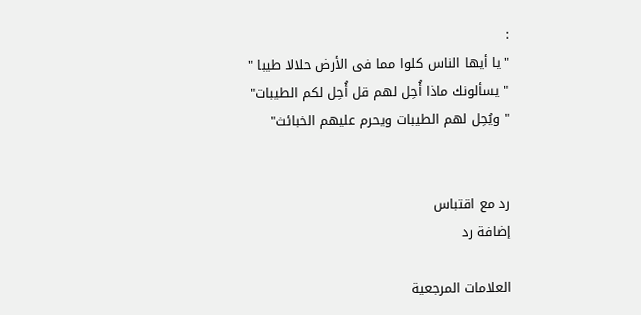:
"يا أيها الناس كلوا مما فى الأرض حلالا طيبا "
" يسألونك ماذا أُحِل لهم قل أُحِل لكم الطيبات"
" ويُحِل لهم الطيبات ويحرم عليهم الخبائث"


رد مع اقتباس
إضافة رد

العلامات المرجعية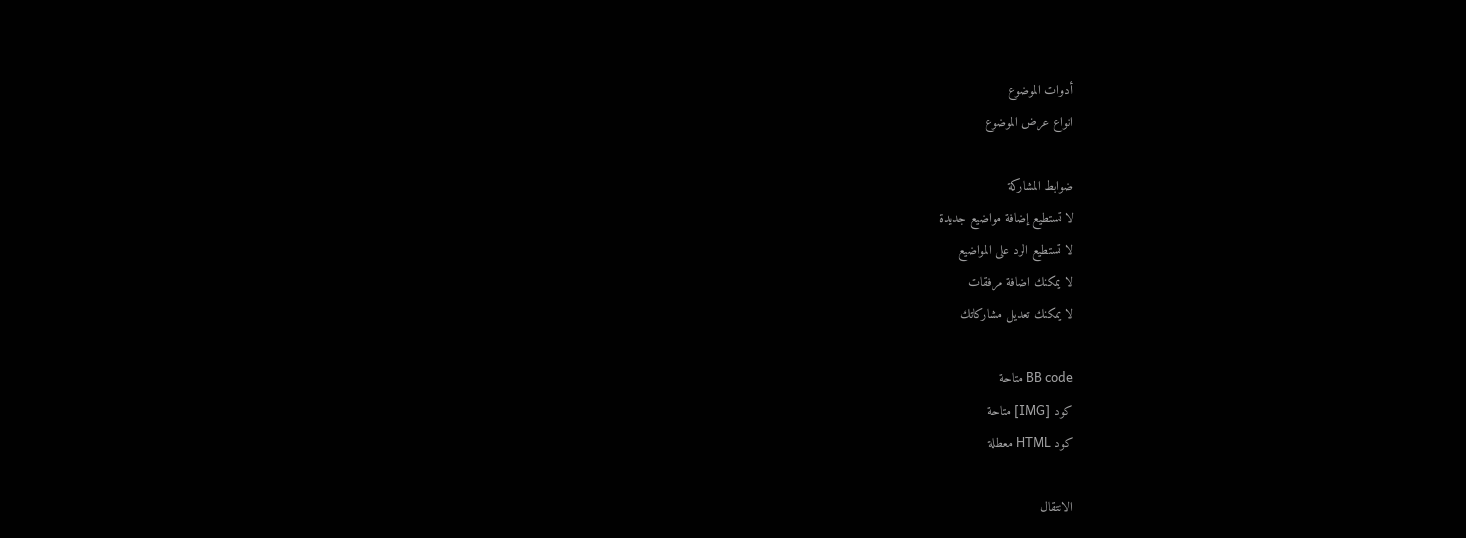أدوات الموضوع
انواع عرض الموضوع

ضوابط المشاركة
لا تستطيع إضافة مواضيع جديدة
لا تستطيع الرد على المواضيع
لا يمكنك اضافة مرفقات
لا يمكنك تعديل مشاركاتك

BB code متاحة
كود [IMG] متاحة
كود HTML معطلة

الانتقال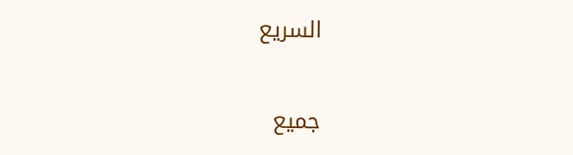السريع


جميع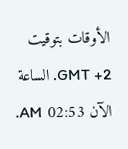الأوقات بتوقيت GMT +2. الساعة الآن 02:53 AM.